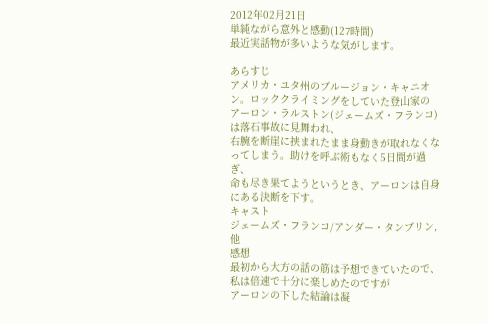2012年02月21日
単純ながら意外と感動(127時間)
最近実話物が多いような気がします。

あらすじ
アメリカ・ユタ州のブルージョン・キャニオン。ロッククライミングをしていた登山家の
アーロン・ラルストン(ジェームズ・フランコ)は落石事故に見舞われ、
右腕を断崖に挟まれたまま身動きが取れなくなってしまう。助けを呼ぶ術もなく5日間が過ぎ、
命も尽き果てようというとき、アーロンは自身にある決断を下す。
キャスト
ジェームズ・フランコ/アンダー・タンブリン,他
感想
最初から大方の話の筋は予想できていたので、私は倍速で十分に楽しめたのですが
アーロンの下した結論は凝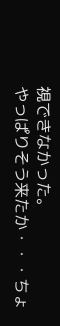視できなかった。
やっぱりそう来たか・・・ちょ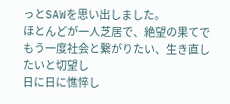っとSAWを思い出しました。
ほとんどが一人芝居で、絶望の果てでもう一度社会と繋がりたい、生き直したいと切望し
日に日に憔悴し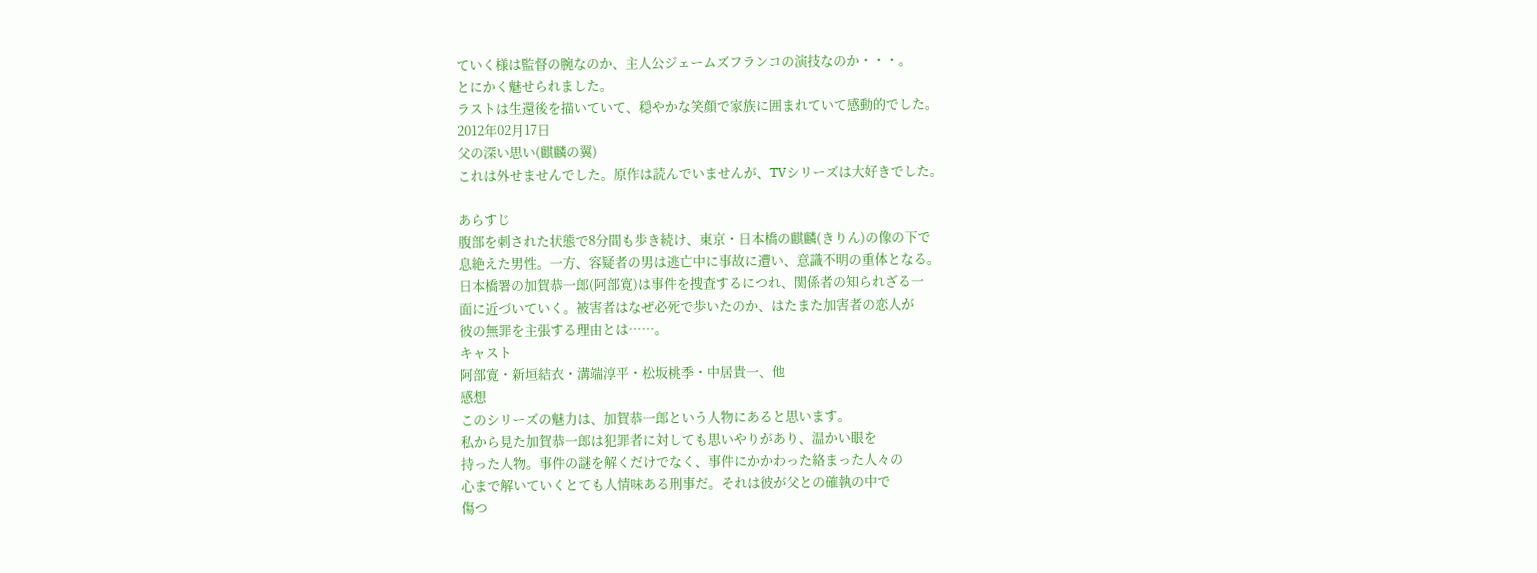ていく様は監督の腕なのか、主人公ジェームズフランコの演技なのか・・・。
とにかく魅せられました。
ラストは生還後を描いていて、穏やかな笑顔で家族に囲まれていて感動的でした。
2012年02月17日
父の深い思い(麒麟の翼)
これは外せませんでした。原作は読んでいませんが、TVシリーズは大好きでした。

あらすじ
腹部を刺された状態で8分間も歩き続け、東京・日本橋の麒麟(きりん)の像の下で
息絶えた男性。一方、容疑者の男は逃亡中に事故に遭い、意識不明の重体となる。
日本橋署の加賀恭一郎(阿部寛)は事件を捜査するにつれ、関係者の知られざる一
面に近づいていく。被害者はなぜ必死で歩いたのか、はたまた加害者の恋人が
彼の無罪を主張する理由とは……。
キャスト
阿部寛・新垣結衣・溝端淳平・松坂桃季・中居貴一、他
感想
このシリーズの魅力は、加賀恭一郎という人物にあると思います。
私から見た加賀恭一郎は犯罪者に対しても思いやりがあり、温かい眼を
持った人物。事件の謎を解くだけでなく、事件にかかわった絡まった人々の
心まで解いていくとても人情味ある刑事だ。それは彼が父との確執の中で
傷つ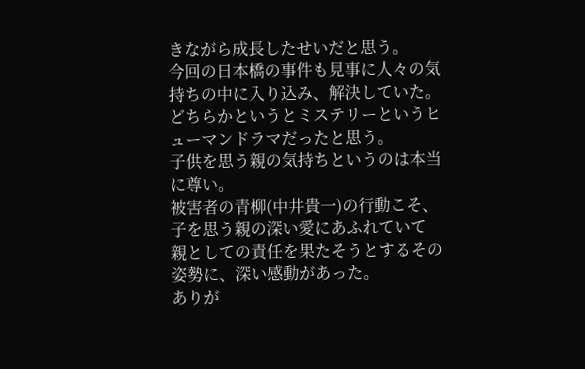きながら成長したせいだと思う。
今回の日本橋の事件も見事に人々の気持ちの中に入り込み、解決していた。
どちらかというとミステリーというヒューマンドラマだったと思う。
子供を思う親の気持ちというのは本当に尊い。
被害者の青柳(中井貴一)の行動こそ、子を思う親の深い愛にあふれていて
親としての責任を果たそうとするその姿勢に、深い感動があった。
ありが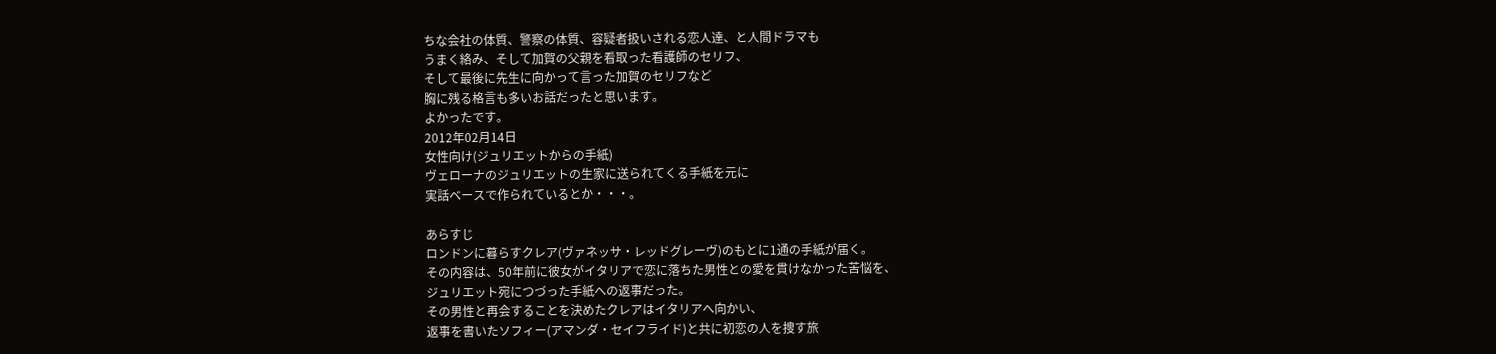ちな会社の体質、警察の体質、容疑者扱いされる恋人達、と人間ドラマも
うまく絡み、そして加賀の父親を看取った看護師のセリフ、
そして最後に先生に向かって言った加賀のセリフなど
胸に残る格言も多いお話だったと思います。
よかったです。
2012年02月14日
女性向け(ジュリエットからの手紙)
ヴェローナのジュリエットの生家に送られてくる手紙を元に
実話ベースで作られているとか・・・。

あらすじ
ロンドンに暮らすクレア(ヴァネッサ・レッドグレーヴ)のもとに1通の手紙が届く。
その内容は、50年前に彼女がイタリアで恋に落ちた男性との愛を貫けなかった苦悩を、
ジュリエット宛につづった手紙への返事だった。
その男性と再会することを決めたクレアはイタリアへ向かい、
返事を書いたソフィー(アマンダ・セイフライド)と共に初恋の人を捜す旅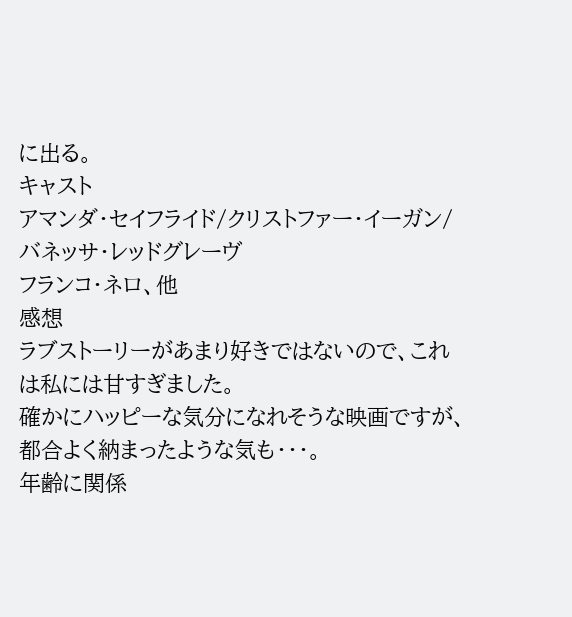に出る。
キャスト
アマンダ・セイフライド/クリストファー・イーガン/バネッサ・レッドグレーヴ
フランコ・ネロ、他
感想
ラブストーリーがあまり好きではないので、これは私には甘すぎました。
確かにハッピーな気分になれそうな映画ですが、都合よく納まったような気も・・・。
年齢に関係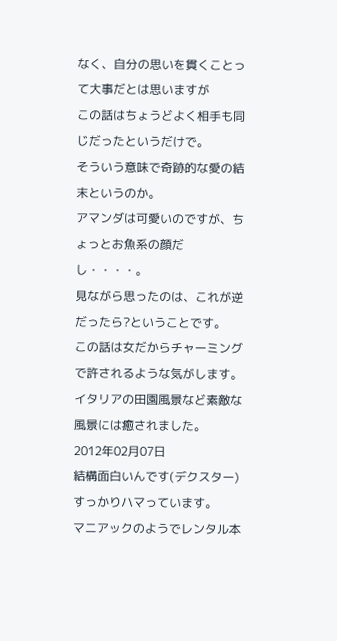なく、自分の思いを貫くことって大事だとは思いますが
この話はちょうどよく相手も同じだったというだけで。
そういう意味で奇跡的な愛の結末というのか。
アマンダは可愛いのですが、ちょっとお魚系の顔だし・・・・。
見ながら思ったのは、これが逆だったら?ということです。
この話は女だからチャーミングで許されるような気がします。
イタリアの田園風景など素敵な風景には癒されました。
2012年02月07日
結構面白いんです(デクスター)
すっかりハマっています。
マニアックのようでレンタル本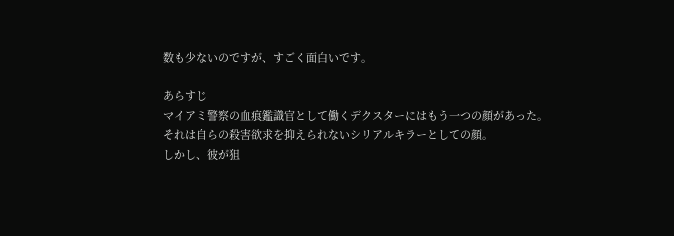数も少ないのですが、すごく面白いです。

あらすじ
マイアミ警察の血痕鑑識官として働くデクスターにはもう一つの顔があった。
それは自らの殺害欲求を抑えられないシリアルキラーとしての顔。
しかし、彼が狙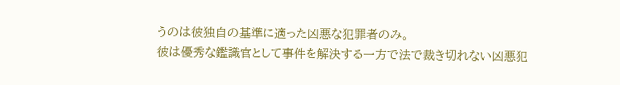うのは彼独自の基準に適った凶悪な犯罪者のみ。
彼は優秀な鑑識官として事件を解決する一方で法で裁き切れない凶悪犯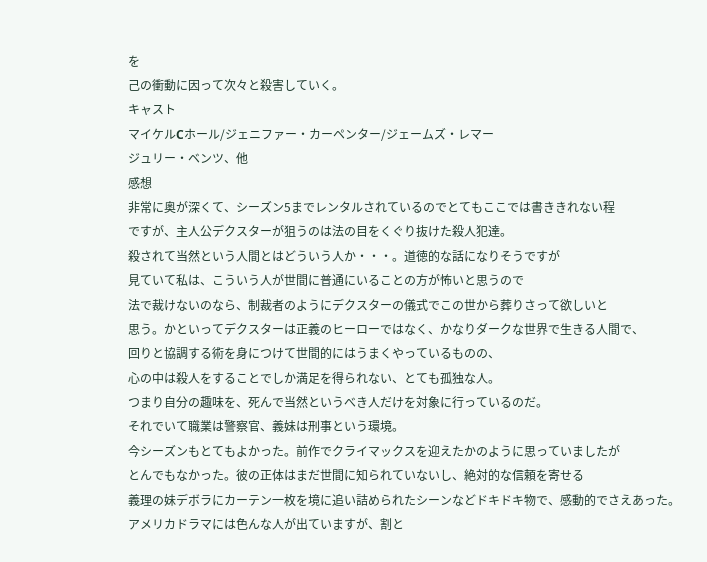を
己の衝動に因って次々と殺害していく。
キャスト
マイケルCホール/ジェニファー・カーペンター/ジェームズ・レマー
ジュリー・ベンツ、他
感想
非常に奥が深くて、シーズン5までレンタルされているのでとてもここでは書ききれない程
ですが、主人公デクスターが狙うのは法の目をくぐり抜けた殺人犯達。
殺されて当然という人間とはどういう人か・・・。道徳的な話になりそうですが
見ていて私は、こういう人が世間に普通にいることの方が怖いと思うので
法で裁けないのなら、制裁者のようにデクスターの儀式でこの世から葬りさって欲しいと
思う。かといってデクスターは正義のヒーローではなく、かなりダークな世界で生きる人間で、
回りと協調する術を身につけて世間的にはうまくやっているものの、
心の中は殺人をすることでしか満足を得られない、とても孤独な人。
つまり自分の趣味を、死んで当然というべき人だけを対象に行っているのだ。
それでいて職業は警察官、義妹は刑事という環境。
今シーズンもとてもよかった。前作でクライマックスを迎えたかのように思っていましたが
とんでもなかった。彼の正体はまだ世間に知られていないし、絶対的な信頼を寄せる
義理の妹デボラにカーテン一枚を境に追い詰められたシーンなどドキドキ物で、感動的でさえあった。
アメリカドラマには色んな人が出ていますが、割と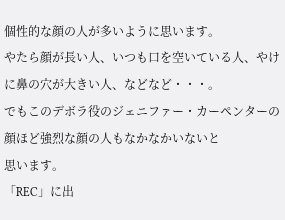個性的な顔の人が多いように思います。
やたら顔が長い人、いつも口を空いている人、やけに鼻の穴が大きい人、などなど・・・。
でもこのデボラ役のジェニファー・カーペンターの顔ほど強烈な顔の人もなかなかいないと
思います。
「REC」に出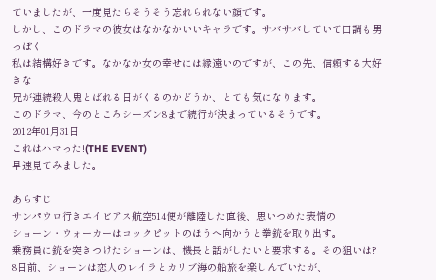ていましたが、一度見たらそうそう忘れられない顔です。
しかし、このドラマの彼女はなかなかいいキャラです。サバサバしていて口調も男っぽく
私は結構好きです。なかなか女の幸せには縁遠いのですが、この先、信頼する大好きな
兄が連続殺人鬼とばれる日がくるのかどうか、とても気になります。
このドラマ、今のところシーズン8まで続行が決まっているそうです。
2012年01月31日
これはハマった!(THE EVENT)
早速見てみました。

あらすじ
サンパウロ行きエイビアス航空514便が離陸した直後、思いつめた表情の
ショーン・ウォーカーはコックピットのほうへ向かうと拳銃を取り出す。
乗務員に銃を突きつけたショーンは、機長と話がしたいと要求する。その狙いは?
8日前、ショーンは恋人のレイラとカリブ海の船旅を楽しんでいたが、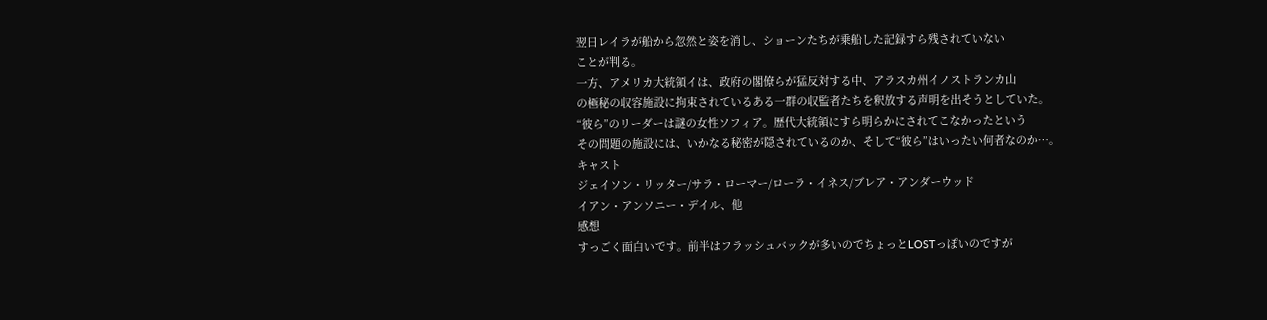翌日レイラが船から忽然と姿を消し、ショーンたちが乗船した記録すら残されていない
ことが判る。
一方、アメリカ大統領イは、政府の閣僚らが猛反対する中、アラスカ州イノストランカ山
の極秘の収容施設に拘束されているある一群の収監者たちを釈放する声明を出そうとしていた。
“彼ら”のリーダーは謎の女性ソフィア。歴代大統領にすら明らかにされてこなかったという
その問題の施設には、いかなる秘密が隠されているのか、そして“彼ら”はいったい何者なのか…。
キャスト
ジェイソン・リッター/サラ・ローマー/ローラ・イネス/ブレア・アンダーウッド
イアン・アンソニー・デイル、他
感想
すっごく面白いです。前半はフラッシュバックが多いのでちょっとLOSTっぽいのですが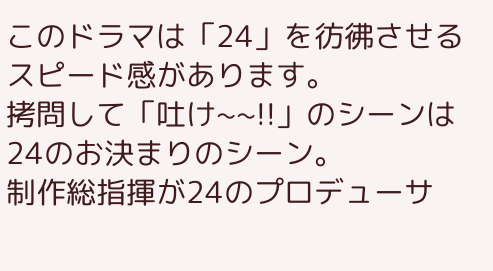このドラマは「24」を彷彿させるスピード感があります。
拷問して「吐け~~!!」のシーンは24のお決まりのシーン。
制作総指揮が24のプロデューサ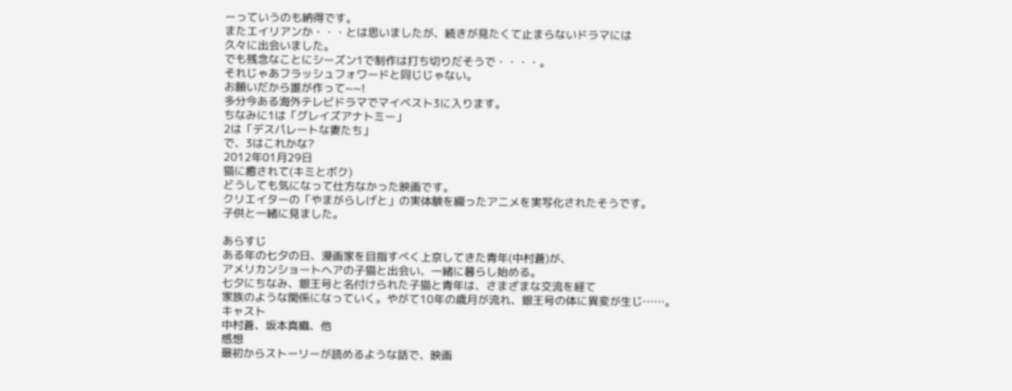ーっていうのも納得です。
またエイリアンか・・・とは思いましたが、続きが見たくて止まらないドラマには
久々に出会いました。
でも残念なことにシーズン1で制作は打ち切りだそうで・・・・。
それじゃあフラッシュフォワードと同じじゃない。
お願いだから誰が作って~~!
多分今ある海外テレビドラマでマイベスト3に入ります。
ちなみに1は「グレイズアナトミー」
2は「デスパレートな妻たち」
で、3はこれかな?
2012年01月29日
猫に癒されて(キミとボク)
どうしても気になって仕方なかった映画です。
クリエイターの「やまがらしげと」の実体験を綴ったアニメを実写化されたそうです。
子供と一緒に見ました。

あらすじ
ある年の七夕の日、漫画家を目指すべく上京してきた青年(中村蒼)が、
アメリカンショートヘアの子猫と出会い、一緒に暮らし始める。
七夕にちなみ、銀王号と名付けられた子猫と青年は、さまざまな交流を経て
家族のような関係になっていく。やがて10年の歳月が流れ、銀王号の体に異変が生じ……。
キャスト
中村蒼、坂本真織、他
感想
最初からストーリーが読めるような話で、映画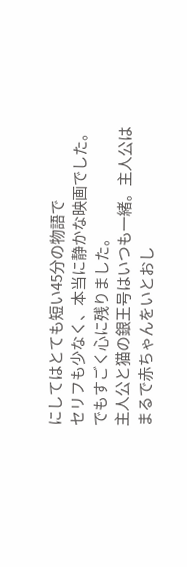にしてはとても短い45分の物語で
セリフも少なく、本当に静かな映画でした。でもすごく心に残りました。
主人公と猫の銀王号はいつも一緒。主人公はまるで赤ちゃんをいとおし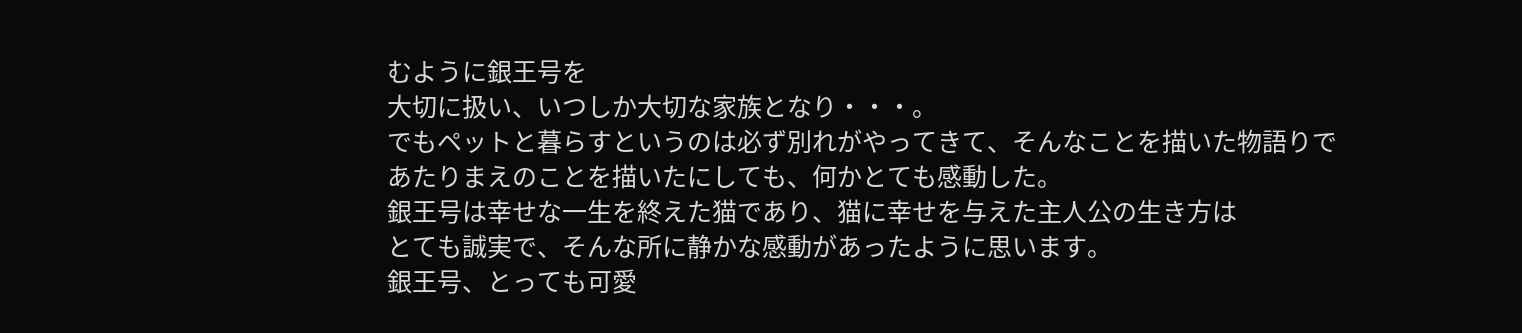むように銀王号を
大切に扱い、いつしか大切な家族となり・・・。
でもペットと暮らすというのは必ず別れがやってきて、そんなことを描いた物語りで
あたりまえのことを描いたにしても、何かとても感動した。
銀王号は幸せな一生を終えた猫であり、猫に幸せを与えた主人公の生き方は
とても誠実で、そんな所に静かな感動があったように思います。
銀王号、とっても可愛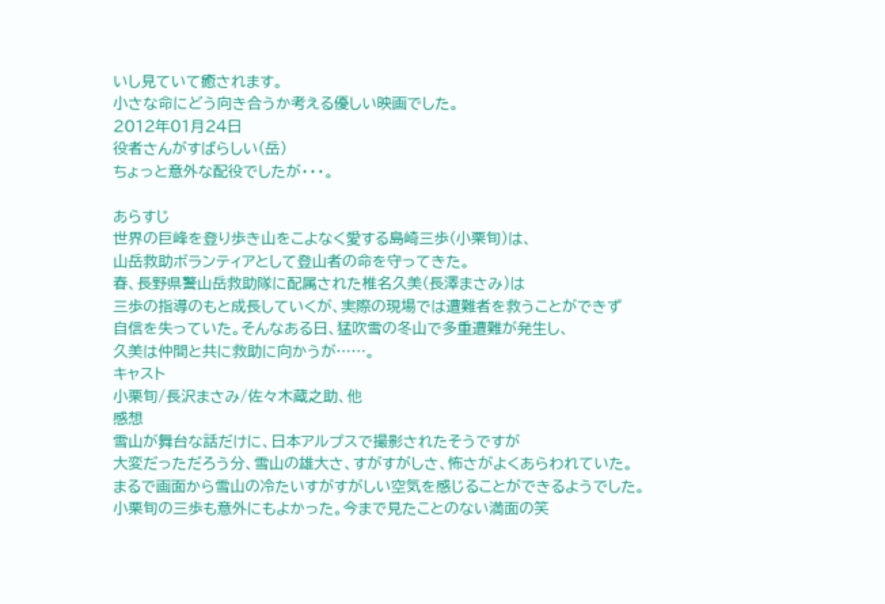いし見ていて癒されます。
小さな命にどう向き合うか考える優しい映画でした。
2012年01月24日
役者さんがすばらしい(岳)
ちょっと意外な配役でしたが・・・。

あらすじ
世界の巨峰を登り歩き山をこよなく愛する島崎三歩(小栗旬)は、
山岳救助ボランティアとして登山者の命を守ってきた。
春、長野県警山岳救助隊に配属された椎名久美(長澤まさみ)は
三歩の指導のもと成長していくが、実際の現場では遭難者を救うことができず
自信を失っていた。そんなある日、猛吹雪の冬山で多重遭難が発生し、
久美は仲間と共に救助に向かうが……。
キャスト
小栗旬/長沢まさみ/佐々木蔵之助、他
感想
雪山が舞台な話だけに、日本アルプスで撮影されたそうですが
大変だっただろう分、雪山の雄大さ、すがすがしさ、怖さがよくあらわれていた。
まるで画面から雪山の冷たいすがすがしい空気を感じることができるようでした。
小栗旬の三歩も意外にもよかった。今まで見たことのない満面の笑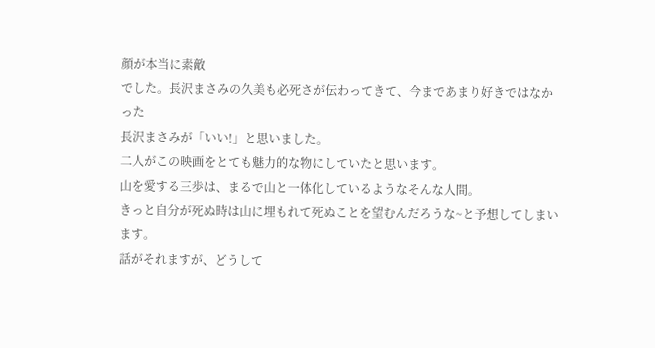顔が本当に素敵
でした。長沢まさみの久美も必死さが伝わってきて、今まであまり好きではなかった
長沢まさみが「いい!」と思いました。
二人がこの映画をとても魅力的な物にしていたと思います。
山を愛する三歩は、まるで山と一体化しているようなそんな人間。
きっと自分が死ぬ時は山に埋もれて死ぬことを望むんだろうな~と予想してしまいます。
話がそれますが、どうして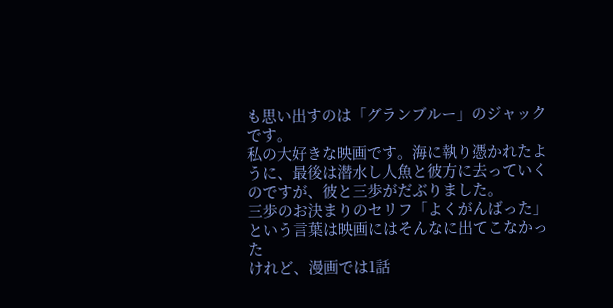も思い出すのは「グランブルー」のジャックです。
私の大好きな映画です。海に執り憑かれたように、最後は潜水し人魚と彼方に去っていく
のですが、彼と三歩がだぶりました。
三歩のお決まりのセリフ「よくがんばった」という言葉は映画にはそんなに出てこなかった
けれど、漫画では1話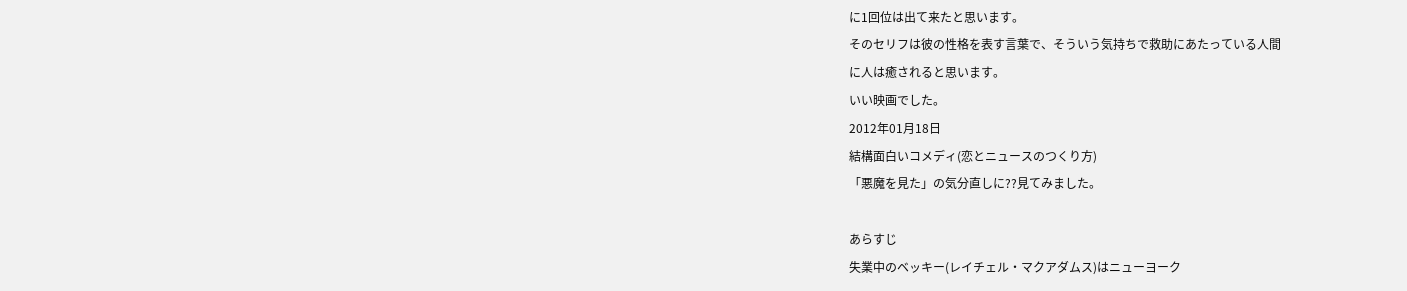に1回位は出て来たと思います。
そのセリフは彼の性格を表す言葉で、そういう気持ちで救助にあたっている人間
に人は癒されると思います。
いい映画でした。
2012年01月18日
結構面白いコメディ(恋とニュースのつくり方)
「悪魔を見た」の気分直しに??見てみました。

あらすじ
失業中のベッキー(レイチェル・マクアダムス)はニューヨーク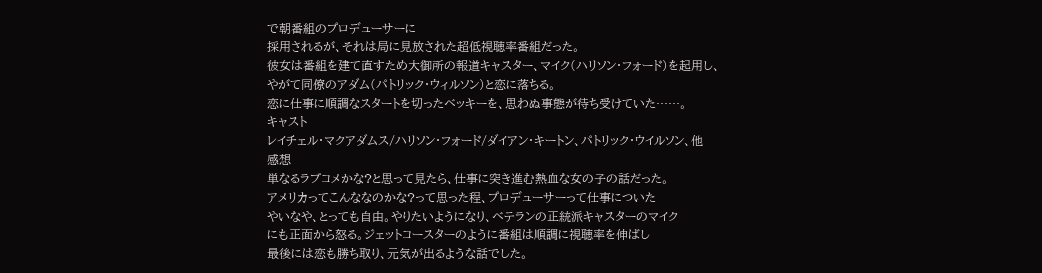で朝番組のプロデューサーに
採用されるが、それは局に見放された超低視聴率番組だった。
彼女は番組を建て直すため大御所の報道キャスター、マイク(ハリソン・フォード)を起用し、
やがて同僚のアダム(パトリック・ウィルソン)と恋に落ちる。
恋に仕事に順調なスタートを切ったベッキーを、思わぬ事態が待ち受けていた……。
キャスト
レイチェル・マクアダムス/ハリソン・フォード/ダイアン・キートン、パトリック・ウイルソン、他
感想
単なるラブコメかな?と思って見たら、仕事に突き進む熱血な女の子の話だった。
アメリカってこんななのかな?って思った程、プロデューサーって仕事についた
やいなや、とっても自由。やりたいようになり、ベテランの正統派キャスターのマイク
にも正面から怒る。ジェットコースターのように番組は順調に視聴率を伸ばし
最後には恋も勝ち取り、元気が出るような話でした。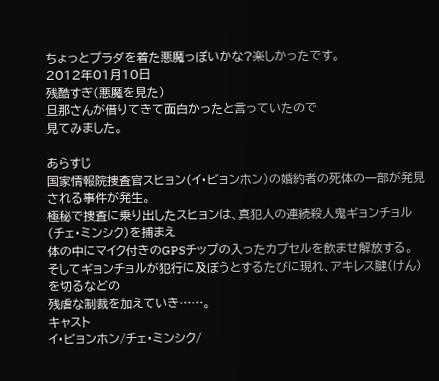ちょっとプラダを着た悪魔っぽいかな?楽しかったです。
2012年01月10日
残酷すぎ(悪魔を見た)
旦那さんが借りてきて面白かったと言っていたので
見てみました。

あらすじ
国家情報院捜査官スヒョン(イ・ビョンホン)の婚約者の死体の一部が発見される事件が発生。
極秘で捜査に乗り出したスヒョンは、真犯人の連続殺人鬼ギョンチョル(チェ・ミンシク)を捕まえ
体の中にマイク付きのGPSチップの入ったカプセルを飲ませ解放する。
そしてギョンチョルが犯行に及ぼうとするたびに現れ、アキレス腱(けん)を切るなどの
残虐な制裁を加えていき……。
キャスト
イ・ビョンホン/チェ・ミンシク/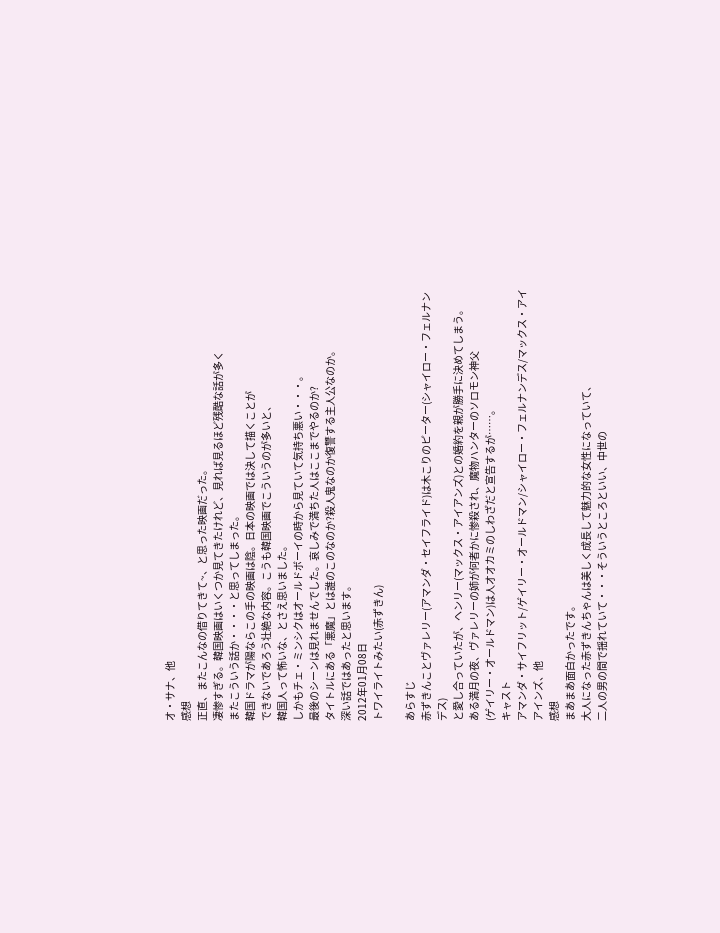オ・サナ、他
感想
正直、またこんなの借りてきて~、と思った映画だった。
凄惨すぎる。韓国映画はいくつか見てきたけれど、見れば見るほど残酷な話が多く
またこういう話か・・・・と思ってしまった。
韓国ドラマが陽ならこの手の映画は陰。日本の映画では決して描くことが
できないであろう壮絶な内容。こうも韓国映画でこういうのが多いと、
韓国人って怖いな、とさえ思いました。
しかもチェ・ミンシクはオールドボーイの時から見ていて気持ち悪い・・・。
最後のシーンは見れませんでした。哀しみで満ちた人はここまでやるのか?
タイトルにある「悪魔」とは誰のこのなのか?殺人鬼なのか復讐する主人公なのか。
深い話ではあったと思います。
2012年01月08日
トワイライトみたい(赤ずきん)

あらすじ
赤ずきんことヴァレリー(アマンダ・セイフライド)は木こりのピーター(シャイロー・フェルナンデス)
と愛し合っていたが、ヘンリー(マックス・アイアンズ)との婚約を親が勝手に決めてしまう。
ある満月の夜、ヴァレリーの姉が何者かに惨殺され、魔物ハンターのソロモン神父
(ゲイリー・オールドマン)は人オオカミのしわざだと宣告するが……。
キャスト
アマンダ・サイフリット/ゲイリー・オールドマン/シャイロー・フェルナンデス/マックス・アイアインズ、他
感想
まあまあ面白かったです。
大人になった赤ずきんちゃんは美しく成長して魅力的な女性になっていて、
二人の男の間で揺れていて・・・そういうところといい、中世の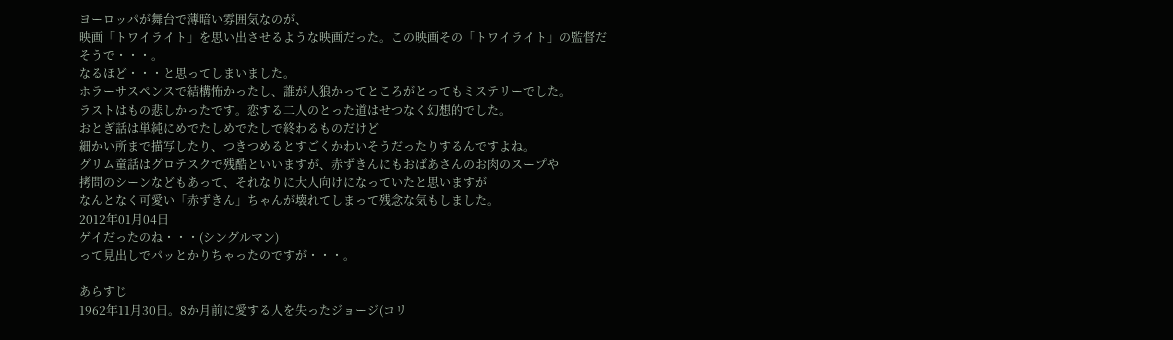ヨーロッパが舞台で薄暗い雰囲気なのが、
映画「トワイライト」を思い出させるような映画だった。この映画その「トワイライト」の監督だそうで・・・。
なるほど・・・と思ってしまいました。
ホラーサスペンスで結構怖かったし、誰が人狼かってところがとってもミステリーでした。
ラストはもの悲しかったです。恋する二人のとった道はせつなく幻想的でした。
おとぎ話は単純にめでたしめでたしで終わるものだけど
細かい所まで描写したり、つきつめるとすごくかわいそうだったりするんですよね。
グリム童話はグロテスクで残酷といいますが、赤ずきんにもおばあさんのお肉のスープや
拷問のシーンなどもあって、それなりに大人向けになっていたと思いますが
なんとなく可愛い「赤ずきん」ちゃんが壊れてしまって残念な気もしました。
2012年01月04日
ゲイだったのね・・・(シングルマン)
って見出しでパッとかりちゃったのですが・・・。

あらすじ
1962年11月30日。8か月前に愛する人を失ったジョージ(コリ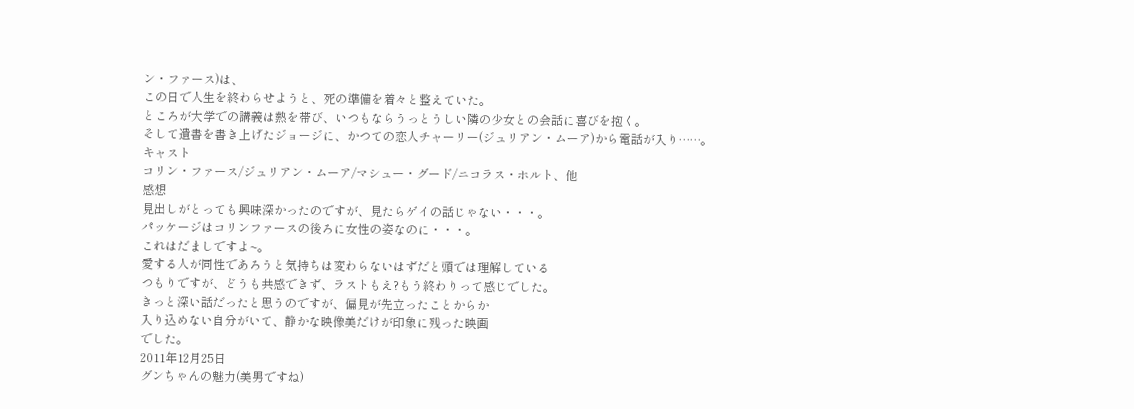ン・ファース)は、
この日で人生を終わらせようと、死の準備を着々と整えていた。
ところが大学での講義は熱を帯び、いつもならうっとうしい隣の少女との会話に喜びを抱く。
そして遺書を書き上げたジョージに、かつての恋人チャーリー(ジュリアン・ムーア)から電話が入り……。
キャスト
コリン・ファース/ジュリアン・ムーア/マシュー・グード/ニコラス・ホルト、他
感想
見出しがとっても興味深かったのですが、見たらゲイの話じゃない・・・。
パッケージはコリンファースの後ろに女性の姿なのに・・・。
これはだましですよ~。
愛する人が同性であろうと気持ちは変わらないはずだと頭では理解している
つもりですが、どうも共感できず、ラストもえ?もう終わりって感じでした。
きっと深い話だったと思うのですが、偏見が先立ったことからか
入り込めない自分がいて、静かな映像美だけが印象に残った映画
でした。
2011年12月25日
グンちゃんの魅力(美男ですね)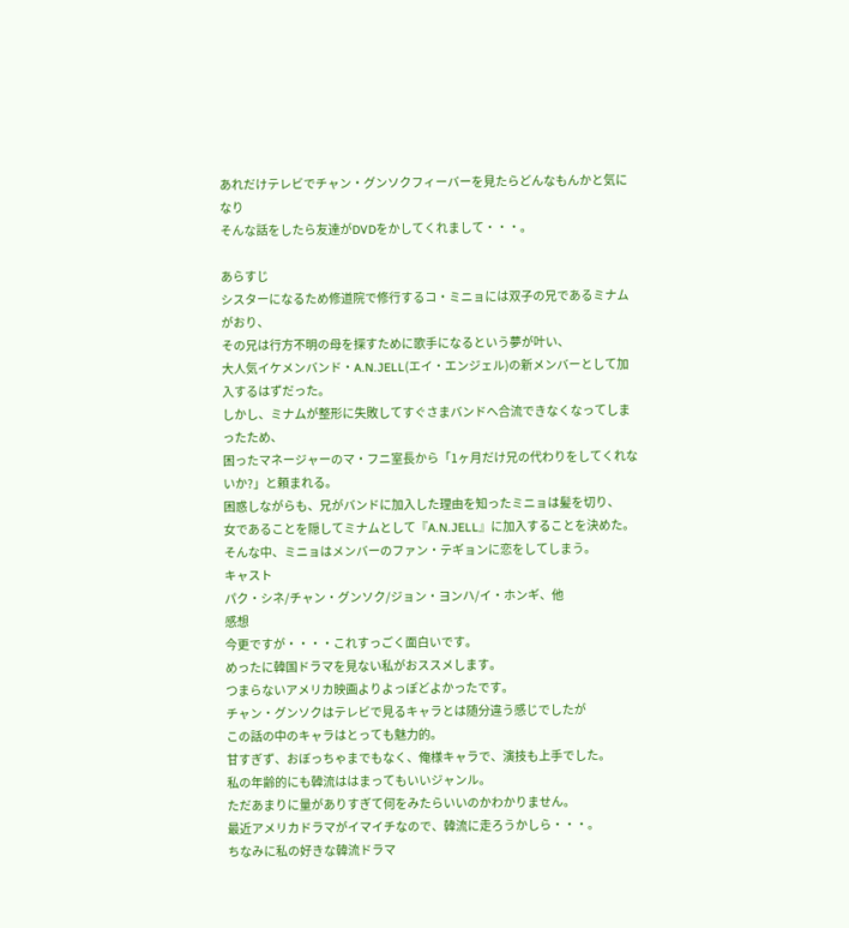あれだけテレビでチャン・グンソクフィーバーを見たらどんなもんかと気になり
そんな話をしたら友達がDVDをかしてくれまして・・・。

あらすじ
シスターになるため修道院で修行するコ・ミニョには双子の兄であるミナムがおり、
その兄は行方不明の母を探すために歌手になるという夢が叶い、
大人気イケメンバンド・A.N.JELL(エイ・エンジェル)の新メンバーとして加入するはずだった。
しかし、ミナムが整形に失敗してすぐさまバンドへ合流できなくなってしまったため、
困ったマネージャーのマ・フニ室長から「1ヶ月だけ兄の代わりをしてくれないか?」と頼まれる。
困惑しながらも、兄がバンドに加入した理由を知ったミニョは髪を切り、
女であることを隠してミナムとして『A.N.JELL』に加入することを決めた。
そんな中、ミニョはメンバーのファン・テギョンに恋をしてしまう。
キャスト
パク・シネ/チャン・グンソク/ジョン・ヨンハ/イ・ホンギ、他
感想
今更ですが・・・・これすっごく面白いです。
めったに韓国ドラマを見ない私がおススメします。
つまらないアメリカ映画よりよっぽどよかったです。
チャン・グンソクはテレビで見るキャラとは随分違う感じでしたが
この話の中のキャラはとっても魅力的。
甘すぎず、おぼっちゃまでもなく、俺様キャラで、演技も上手でした。
私の年齢的にも韓流ははまってもいいジャンル。
ただあまりに量がありすぎて何をみたらいいのかわかりません。
最近アメリカドラマがイマイチなので、韓流に走ろうかしら・・・。
ちなみに私の好きな韓流ドラマ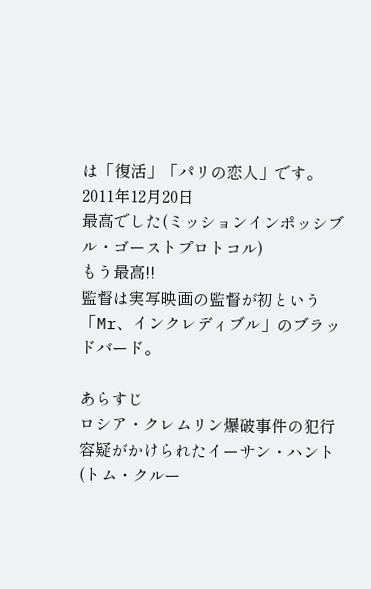は「復活」「パリの恋人」です。
2011年12月20日
最高でした(ミッションインポッシブル・ゴーストプロトコル)
もう最高!!
監督は実写映画の監督が初という「Mr、インクレディブル」のブラッドバード。

あらすじ
ロシア・クレムリン爆破事件の犯行容疑がかけられたイーサン・ハント(トム・クルー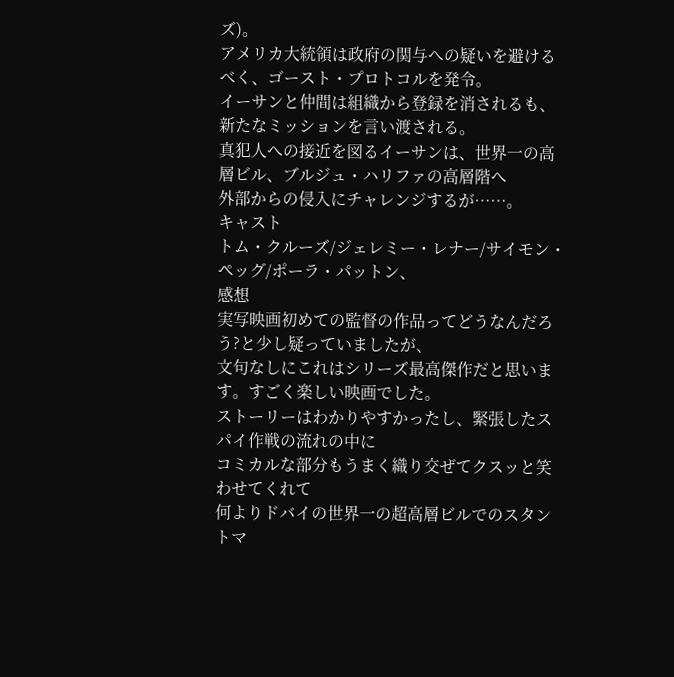ズ)。
アメリカ大統領は政府の関与への疑いを避けるべく、ゴースト・プロトコルを発令。
イーサンと仲間は組織から登録を消されるも、新たなミッションを言い渡される。
真犯人への接近を図るイーサンは、世界一の高層ビル、ブルジュ・ハリファの高層階へ
外部からの侵入にチャレンジするが……。
キャスト
トム・クルーズ/ジェレミー・レナー/サイモン・ペッグ/ポーラ・パットン、
感想
実写映画初めての監督の作品ってどうなんだろう?と少し疑っていましたが、
文句なしにこれはシリーズ最高傑作だと思います。すごく楽しい映画でした。
ストーリーはわかりやすかったし、緊張したスパイ作戦の流れの中に
コミカルな部分もうまく織り交ぜてクスッと笑わせてくれて
何よりドバイの世界一の超高層ビルでのスタントマ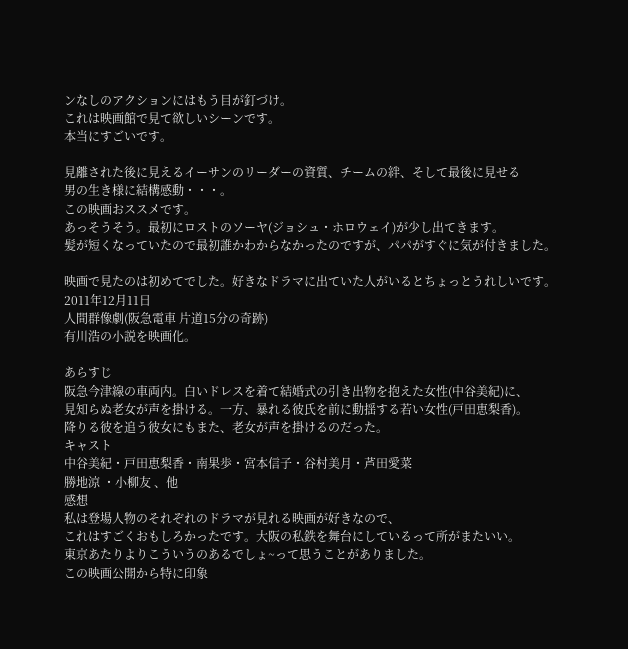ンなしのアクションにはもう目が釘づけ。
これは映画館で見て欲しいシーンです。
本当にすごいです。

見離された後に見えるイーサンのリーダーの資質、チームの絆、そして最後に見せる
男の生き様に結構感動・・・。
この映画おススメです。
あっそうそう。最初にロストのソーヤ(ジョシュ・ホロウェイ)が少し出てきます。
髪が短くなっていたので最初誰かわからなかったのですが、パパがすぐに気が付きました。

映画で見たのは初めてでした。好きなドラマに出ていた人がいるとちょっとうれしいです。
2011年12月11日
人間群像劇(阪急電車 片道15分の奇跡)
有川浩の小説を映画化。

あらすじ
阪急今津線の車両内。白いドレスを着て結婚式の引き出物を抱えた女性(中谷美紀)に、
見知らぬ老女が声を掛ける。一方、暴れる彼氏を前に動揺する若い女性(戸田恵梨香)。
降りる彼を追う彼女にもまた、老女が声を掛けるのだった。
キャスト
中谷美紀・戸田恵梨香・南果歩・宮本信子・谷村美月・芦田愛菜
勝地涼 ・小柳友 、他
感想
私は登場人物のそれぞれのドラマが見れる映画が好きなので、
これはすごくおもしろかったです。大阪の私鉄を舞台にしているって所がまたいい。
東京あたりよりこういうのあるでしょ~って思うことがありました。
この映画公開から特に印象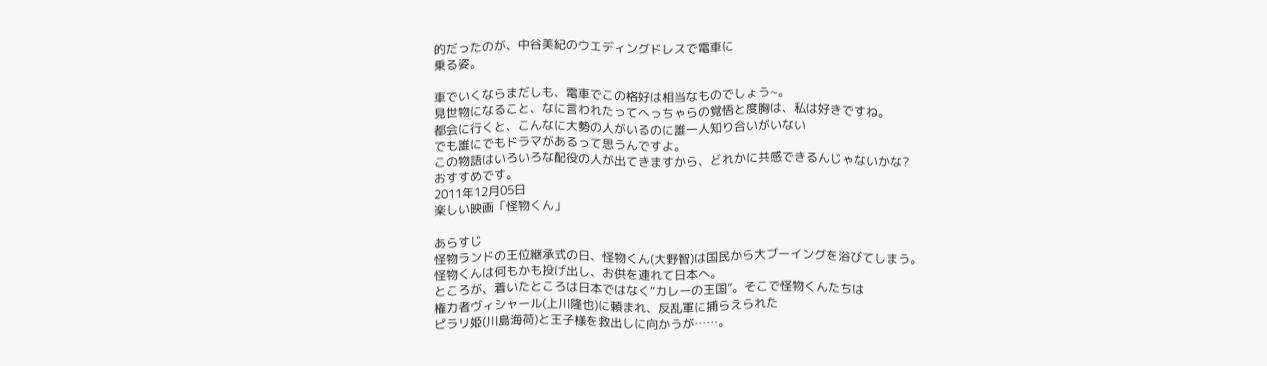的だったのが、中谷美紀のウエディングドレスで電車に
乗る姿。

車でいくならまだしも、電車でこの格好は相当なものでしょう~。
見世物になること、なに言われたってへっちゃらの覚悟と度胸は、私は好きですね。
都会に行くと、こんなに大勢の人がいるのに誰一人知り合いがいない
でも誰にでもドラマがあるって思うんですよ。
この物語はいろいろな配役の人が出てきますから、どれかに共感できるんじゃないかな?
おすすめです。
2011年12月05日
楽しい映画「怪物くん」

あらすじ
怪物ランドの王位継承式の日、怪物くん(大野智)は国民から大ブーイングを浴びてしまう。
怪物くんは何もかも投げ出し、お供を連れて日本へ。
ところが、着いたところは日本ではなく“カレーの王国”。そこで怪物くんたちは
権力者ヴィシャール(上川隆也)に頼まれ、反乱軍に捕らえられた
ピラリ姫(川島海荷)と王子様を救出しに向かうが……。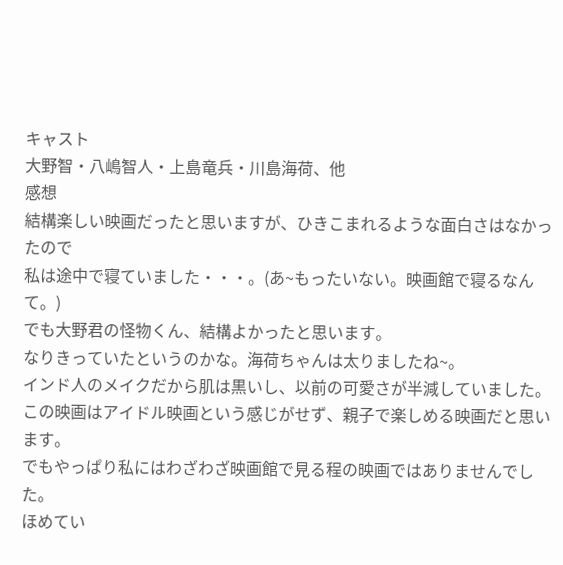キャスト
大野智・八嶋智人・上島竜兵・川島海荷、他
感想
結構楽しい映画だったと思いますが、ひきこまれるような面白さはなかったので
私は途中で寝ていました・・・。(あ~もったいない。映画館で寝るなんて。)
でも大野君の怪物くん、結構よかったと思います。
なりきっていたというのかな。海荷ちゃんは太りましたね~。
インド人のメイクだから肌は黒いし、以前の可愛さが半減していました。
この映画はアイドル映画という感じがせず、親子で楽しめる映画だと思います。
でもやっぱり私にはわざわざ映画館で見る程の映画ではありませんでした。
ほめてい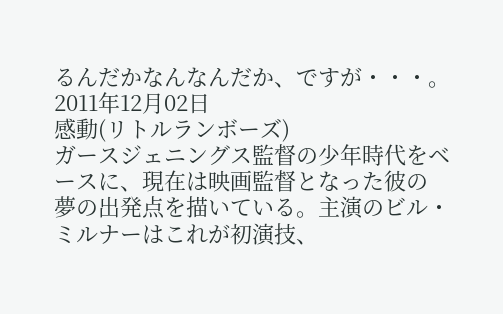るんだかなんなんだか、ですが・・・。
2011年12月02日
感動(リトルランボーズ)
ガースジェニングス監督の少年時代をベースに、現在は映画監督となった彼の
夢の出発点を描いている。主演のビル・ミルナーはこれが初演技、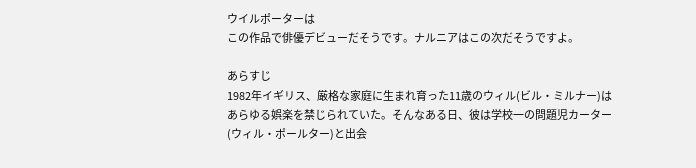ウイルポーターは
この作品で俳優デビューだそうです。ナルニアはこの次だそうですよ。

あらすじ
1982年イギリス、厳格な家庭に生まれ育った11歳のウィル(ビル・ミルナー)は
あらゆる娯楽を禁じられていた。そんなある日、彼は学校一の問題児カーター
(ウィル・ポールター)と出会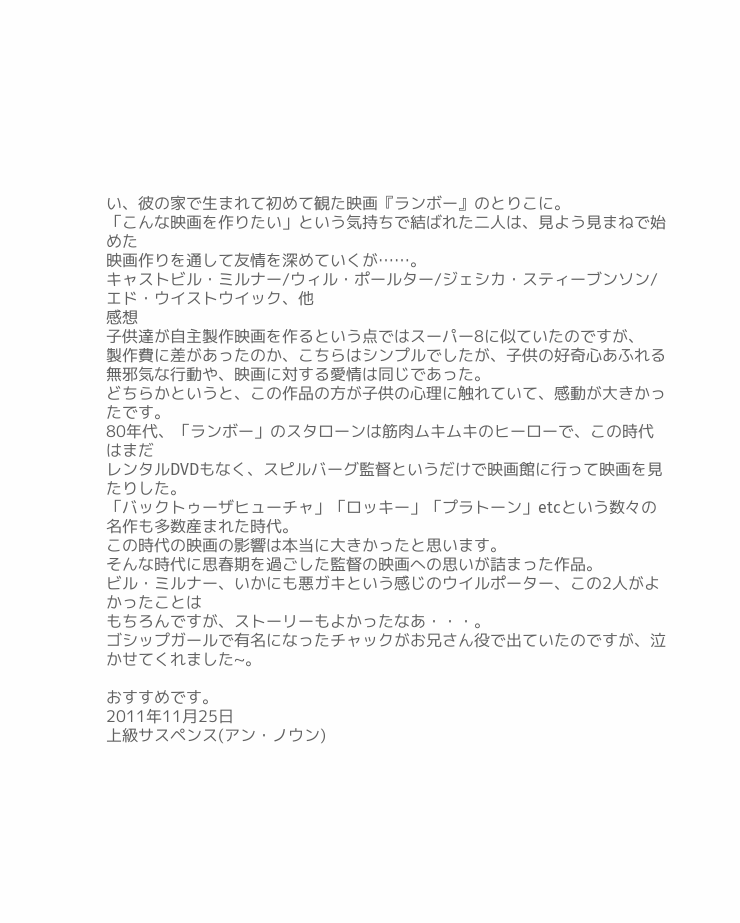い、彼の家で生まれて初めて観た映画『ランボー』のとりこに。
「こんな映画を作りたい」という気持ちで結ばれた二人は、見よう見まねで始めた
映画作りを通して友情を深めていくが……。
キャストビル・ミルナー/ウィル・ポールター/ジェシカ・スティーブンソン/エド・ウイストウイック、他
感想
子供達が自主製作映画を作るという点ではスーパー8に似ていたのですが、
製作費に差があったのか、こちらはシンプルでしたが、子供の好奇心あふれる
無邪気な行動や、映画に対する愛情は同じであった。
どちらかというと、この作品の方が子供の心理に触れていて、感動が大きかったです。
80年代、「ランボー」のスタローンは筋肉ムキムキのヒーローで、この時代はまだ
レンタルDVDもなく、スピルバーグ監督というだけで映画館に行って映画を見たりした。
「バックトゥーザヒューチャ」「ロッキー」「プラトーン」etcという数々の名作も多数産まれた時代。
この時代の映画の影響は本当に大きかったと思います。
そんな時代に思春期を過ごした監督の映画への思いが詰まった作品。
ビル・ミルナー、いかにも悪ガキという感じのウイルポーター、この2人がよかったことは
もちろんですが、ストーリーもよかったなあ・・・。
ゴシップガールで有名になったチャックがお兄さん役で出ていたのですが、泣かせてくれました~。

おすすめです。
2011年11月25日
上級サスペンス(アン・ノウン)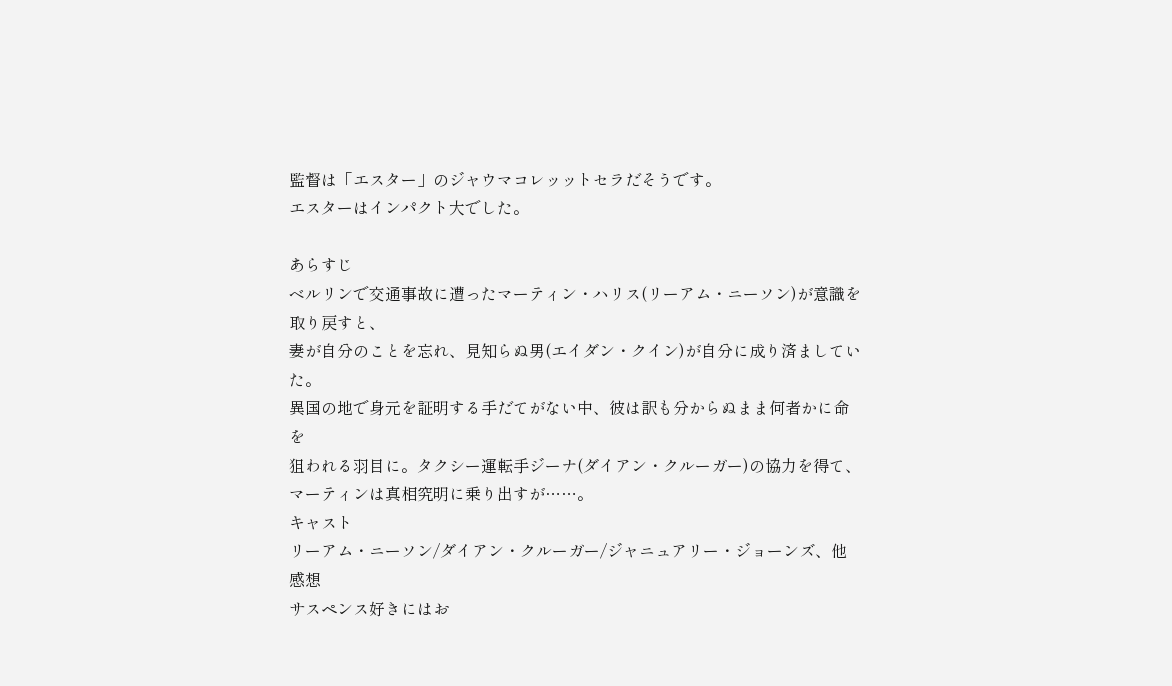監督は「エスター」のジャウマコレッットセラだそうです。
エスターはインパクト大でした。

あらすじ
ベルリンで交通事故に遭ったマーティン・ハリス(リーアム・ニーソン)が意識を取り戻すと、
妻が自分のことを忘れ、見知らぬ男(エイダン・クイン)が自分に成り済ましていた。
異国の地で身元を証明する手だてがない中、彼は訳も分からぬまま何者かに命を
狙われる羽目に。タクシー運転手ジーナ(ダイアン・クルーガー)の協力を得て、
マーティンは真相究明に乗り出すが……。
キャスト
リーアム・ニーソン/ダイアン・クルーガー/ジャニュアリー・ジョーンズ、他
感想
サスペンス好きにはお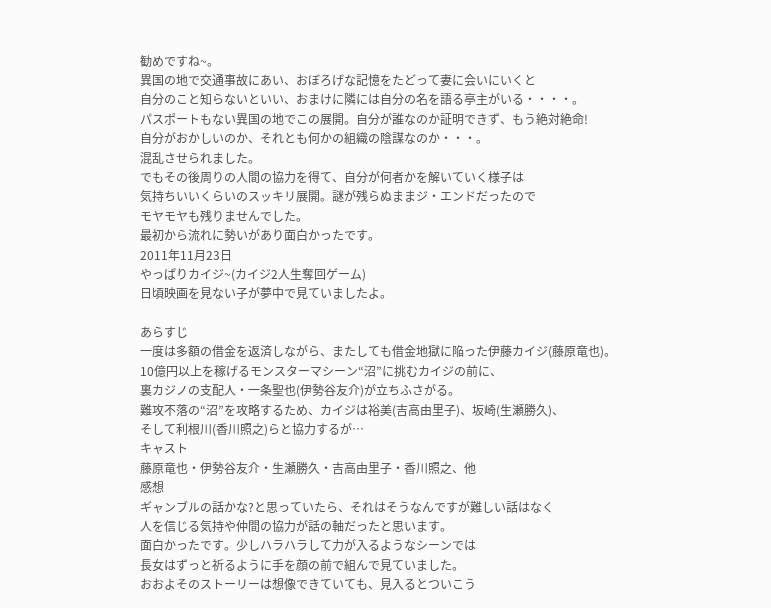勧めですね~。
異国の地で交通事故にあい、おぼろげな記憶をたどって妻に会いにいくと
自分のこと知らないといい、おまけに隣には自分の名を語る亭主がいる・・・・。
パスポートもない異国の地でこの展開。自分が誰なのか証明できず、もう絶対絶命!
自分がおかしいのか、それとも何かの組織の陰謀なのか・・・。
混乱させられました。
でもその後周りの人間の協力を得て、自分が何者かを解いていく様子は
気持ちいいくらいのスッキリ展開。謎が残らぬままジ・エンドだったので
モヤモヤも残りませんでした。
最初から流れに勢いがあり面白かったです。
2011年11月23日
やっぱりカイジ~(カイジ2人生奪回ゲーム)
日頃映画を見ない子が夢中で見ていましたよ。

あらすじ
一度は多額の借金を返済しながら、またしても借金地獄に陥った伊藤カイジ(藤原竜也)。
10億円以上を稼げるモンスターマシーン“沼”に挑むカイジの前に、
裏カジノの支配人・一条聖也(伊勢谷友介)が立ちふさがる。
難攻不落の“沼”を攻略するため、カイジは裕美(吉高由里子)、坂崎(生瀬勝久)、
そして利根川(香川照之)らと協力するが…
キャスト
藤原竜也・伊勢谷友介・生瀬勝久・吉高由里子・香川照之、他
感想
ギャンブルの話かな?と思っていたら、それはそうなんですが難しい話はなく
人を信じる気持や仲間の協力が話の軸だったと思います。
面白かったです。少しハラハラして力が入るようなシーンでは
長女はずっと祈るように手を顔の前で組んで見ていました。
おおよそのストーリーは想像できていても、見入るとついこう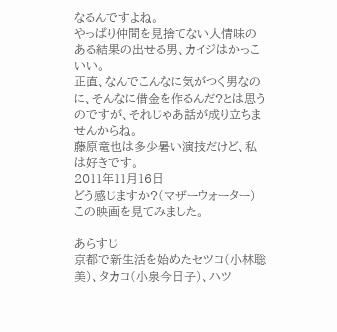なるんですよね。
やっぱり仲間を見捨てない人情味のある結果の出せる男、カイジはかっこいい。
正直、なんでこんなに気がつく男なのに、そんなに借金を作るんだ?とは思う
のですが、それじゃあ話が成り立ちませんからね。
藤原竜也は多少暑い演技だけど、私は好きです。
2011年11月16日
どう感じますか?(マザーウォーター)
この映画を見てみました。

あらすじ
京都で新生活を始めたセツコ(小林聡美)、タカコ(小泉今日子)、ハツ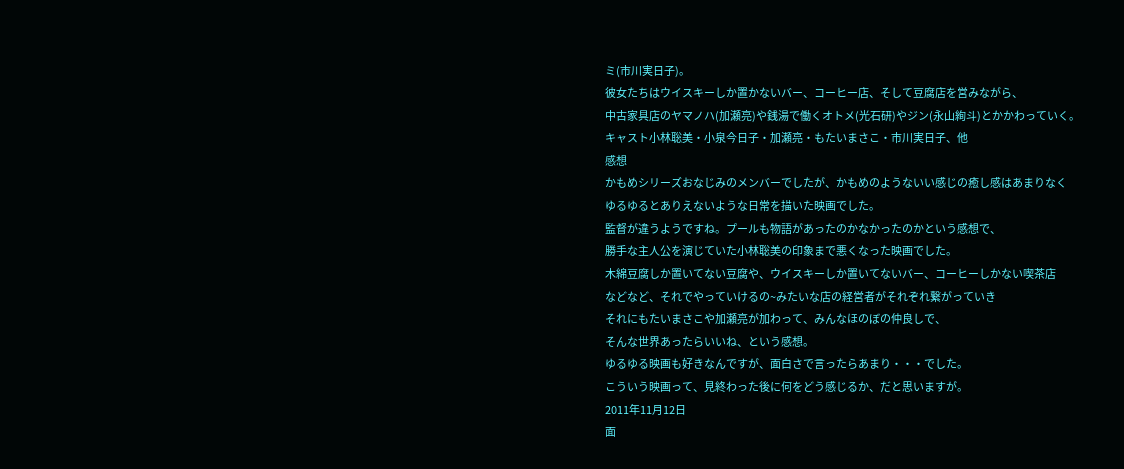ミ(市川実日子)。
彼女たちはウイスキーしか置かないバー、コーヒー店、そして豆腐店を営みながら、
中古家具店のヤマノハ(加瀬亮)や銭湯で働くオトメ(光石研)やジン(永山絢斗)とかかわっていく。
キャスト小林聡美・小泉今日子・加瀬亮・もたいまさこ・市川実日子、他
感想
かもめシリーズおなじみのメンバーでしたが、かもめのようないい感じの癒し感はあまりなく
ゆるゆるとありえないような日常を描いた映画でした。
監督が違うようですね。プールも物語があったのかなかったのかという感想で、
勝手な主人公を演じていた小林聡美の印象まで悪くなった映画でした。
木綿豆腐しか置いてない豆腐や、ウイスキーしか置いてないバー、コーヒーしかない喫茶店
などなど、それでやっていけるの~みたいな店の経営者がそれぞれ繋がっていき
それにもたいまさこや加瀬亮が加わって、みんなほのぼの仲良しで、
そんな世界あったらいいね、という感想。
ゆるゆる映画も好きなんですが、面白さで言ったらあまり・・・でした。
こういう映画って、見終わった後に何をどう感じるか、だと思いますが。
2011年11月12日
面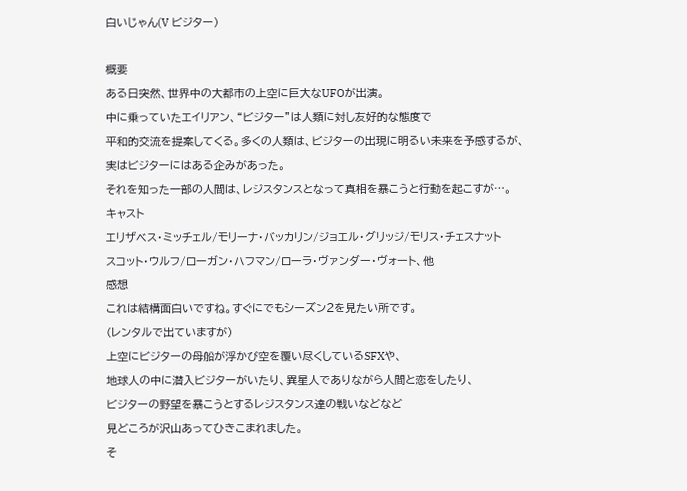白いじゃん(V ビジター)

概要
ある日突然、世界中の大都市の上空に巨大なUFOが出演。
中に乗っていたエイリアン、“ビジター”は人類に対し友好的な態度で
平和的交流を提案してくる。多くの人類は、ビジターの出現に明るい未来を予感するが、
実はビジターにはある企みがあった。
それを知った一部の人間は、レジスタンスとなって真相を暴こうと行動を起こすが…。
キャスト
エリザベス・ミッチェル/モリーナ・バッカリン/ジョエル・グリッジ/モリス・チェスナット
スコット・ウルフ/ローガン・ハフマン/ローラ・ヴァンダー・ヴォート、他
感想
これは結構面白いですね。すぐにでもシーズン2を見たい所です。
(レンタルで出ていますが)
上空にビジターの母船が浮かび空を覆い尽くしているSFXや、
地球人の中に潜入ビジターがいたり、異星人でありながら人間と恋をしたり、
ビジターの野望を暴こうとするレジスタンス達の戦いなどなど
見どころが沢山あってひきこまれました。
そ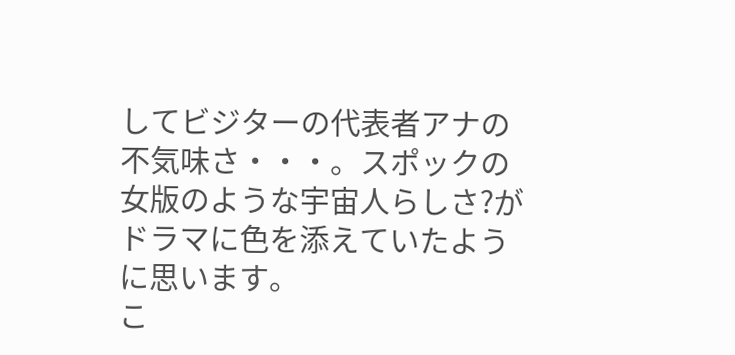してビジターの代表者アナの不気味さ・・・。スポックの女版のような宇宙人らしさ?が
ドラマに色を添えていたように思います。
こ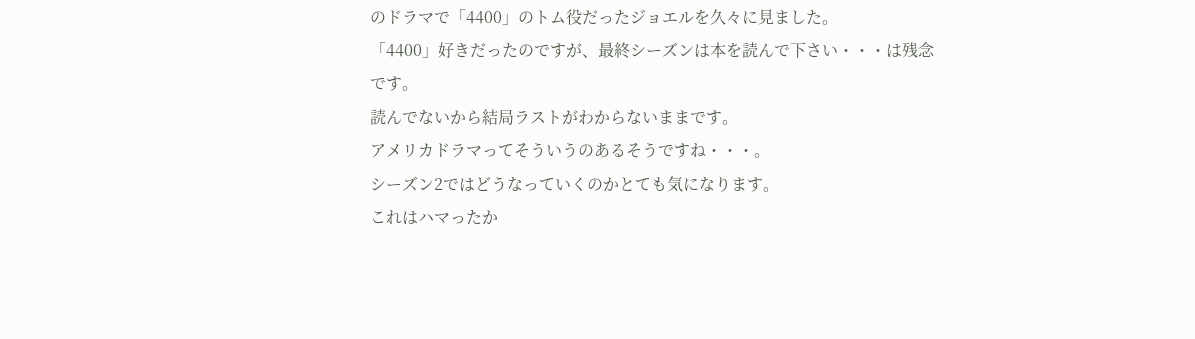のドラマで「4400」のトム役だったジョエルを久々に見ました。
「4400」好きだったのですが、最終シーズンは本を読んで下さい・・・は残念です。
読んでないから結局ラストがわからないままです。
アメリカドラマってそういうのあるそうですね・・・。
シーズン2ではどうなっていくのかとても気になります。
これはハマったか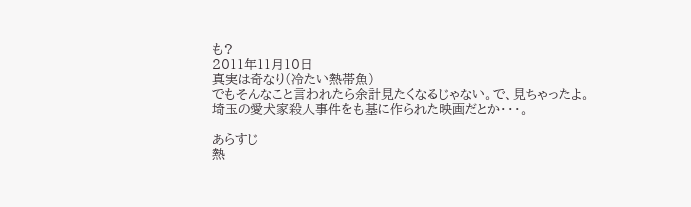も?
2011年11月10日
真実は奇なり(冷たい熱帯魚)
でもそんなこと言われたら余計見たくなるじゃない。で、見ちゃったよ。
埼玉の愛犬家殺人事件をも基に作られた映画だとか・・・。

あらすじ
熱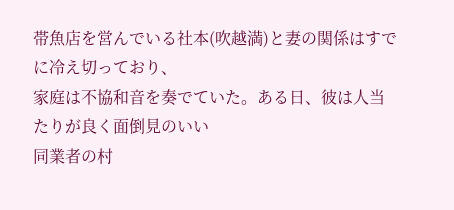帯魚店を営んでいる社本(吹越満)と妻の関係はすでに冷え切っており、
家庭は不協和音を奏でていた。ある日、彼は人当たりが良く面倒見のいい
同業者の村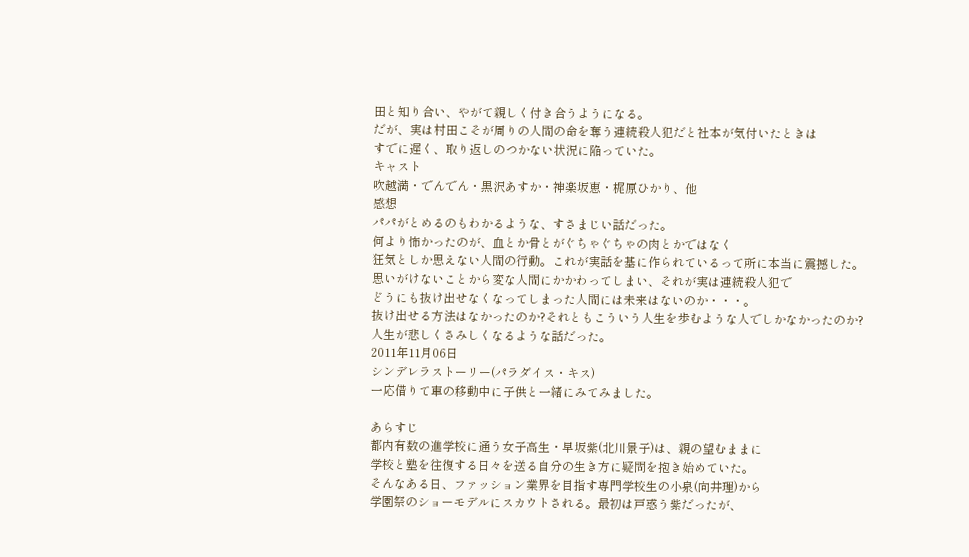田と知り合い、やがて親しく付き合うようになる。
だが、実は村田こそが周りの人間の命を奪う連続殺人犯だと社本が気付いたときは
すでに遅く、取り返しのつかない状況に陥っていた。
キャスト
吹越満・でんでん・黒沢あすか・神楽坂恵・梶原ひかり、他
感想
パパがとめるのもわかるような、すさまじい話だった。
何より怖かったのが、血とか骨とがぐちゃぐちゃの肉とかではなく
狂気としか思えない人間の行動。これが実話を基に作られているって所に本当に震撼した。
思いがけないことから変な人間にかかわってしまい、それが実は連続殺人犯で
どうにも抜け出せなくなってしまった人間には未来はないのか・・・。
抜け出せる方法はなかったのか?それともこういう人生を歩むような人でしかなかったのか?
人生が悲しくさみしくなるような話だった。
2011年11月06日
シンデレラストーリー(パラダイス・キス)
一応借りて車の移動中に子供と一緒にみてみました。

あらすじ
都内有数の進学校に通う女子高生・早坂紫(北川景子)は、親の望むままに
学校と塾を往復する日々を送る自分の生き方に疑問を抱き始めていた。
そんなある日、ファッション業界を目指す専門学校生の小泉(向井理)から
学園祭のショーモデルにスカウトされる。最初は戸惑う紫だったが、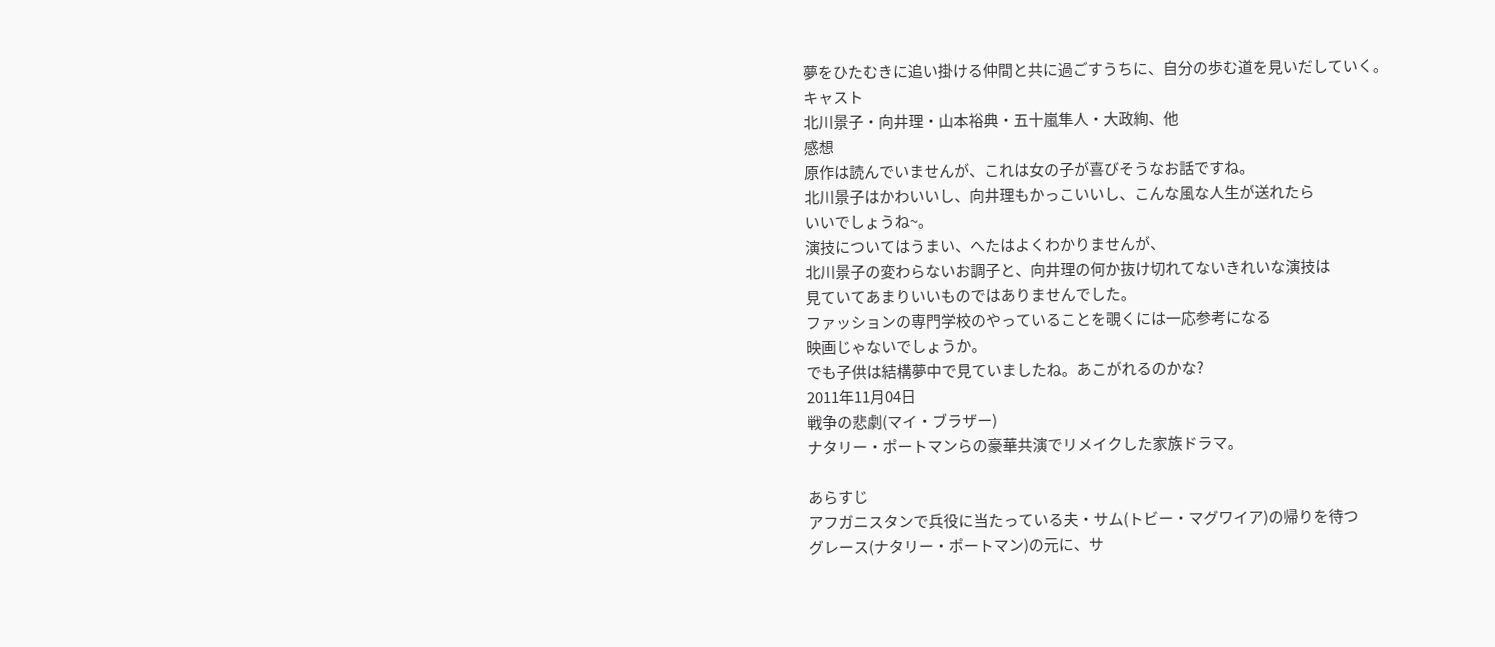夢をひたむきに追い掛ける仲間と共に過ごすうちに、自分の歩む道を見いだしていく。
キャスト
北川景子・向井理・山本裕典・五十嵐隼人・大政絢、他
感想
原作は読んでいませんが、これは女の子が喜びそうなお話ですね。
北川景子はかわいいし、向井理もかっこいいし、こんな風な人生が送れたら
いいでしょうね~。
演技についてはうまい、へたはよくわかりませんが、
北川景子の変わらないお調子と、向井理の何か抜け切れてないきれいな演技は
見ていてあまりいいものではありませんでした。
ファッションの専門学校のやっていることを覗くには一応参考になる
映画じゃないでしょうか。
でも子供は結構夢中で見ていましたね。あこがれるのかな?
2011年11月04日
戦争の悲劇(マイ・ブラザー)
ナタリー・ポートマンらの豪華共演でリメイクした家族ドラマ。

あらすじ
アフガニスタンで兵役に当たっている夫・サム(トビー・マグワイア)の帰りを待つ
グレース(ナタリー・ポートマン)の元に、サ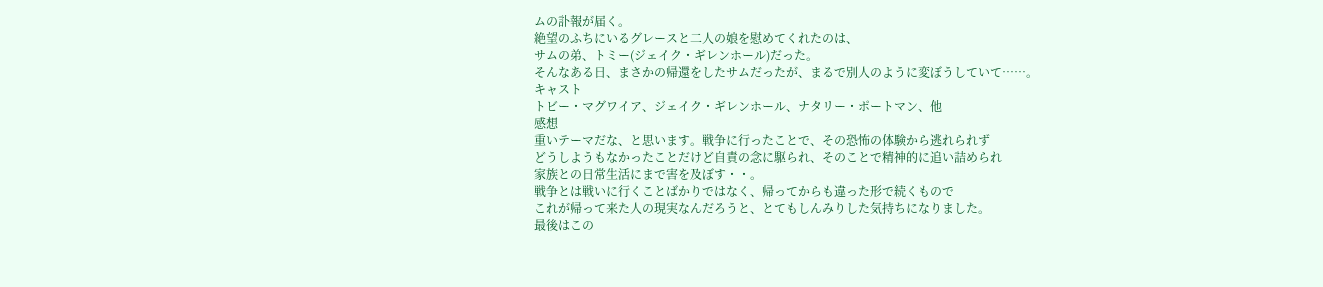ムの訃報が届く。
絶望のふちにいるグレースと二人の娘を慰めてくれたのは、
サムの弟、トミー(ジェイク・ギレンホール)だった。
そんなある日、まさかの帰還をしたサムだったが、まるで別人のように変ぼうしていて……。
キャスト
トビー・マグワイア、ジェイク・ギレンホール、ナタリー・ポートマン、他
感想
重いテーマだな、と思います。戦争に行ったことで、その恐怖の体験から逃れられず
どうしようもなかったことだけど自責の念に駆られ、そのことで精神的に追い詰められ
家族との日常生活にまで害を及ぼす・・。
戦争とは戦いに行くことばかりではなく、帰ってからも違った形で続くもので
これが帰って来た人の現実なんだろうと、とてもしんみりした気持ちになりました。
最後はこの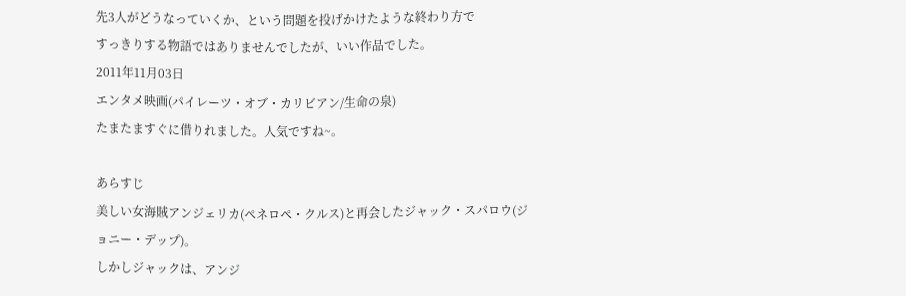先3人がどうなっていくか、という問題を投げかけたような終わり方で
すっきりする物語ではありませんでしたが、いい作品でした。
2011年11月03日
エンタメ映画(パイレーツ・オブ・カリビアン/生命の泉)
たまたますぐに借りれました。人気ですね~。

あらすじ
美しい女海賊アンジェリカ(ペネロペ・クルス)と再会したジャック・スパロウ(ジョニー・デップ)。
しかしジャックは、アンジ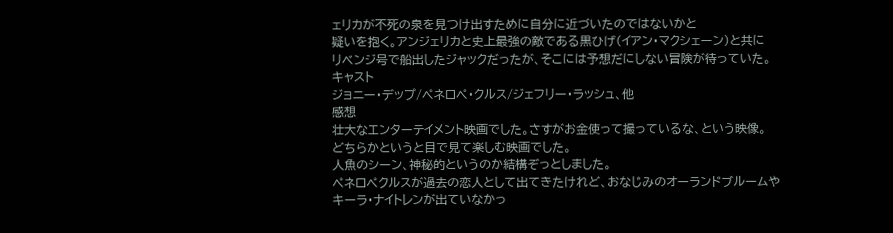ェリカが不死の泉を見つけ出すために自分に近づいたのではないかと
疑いを抱く。アンジェリカと史上最強の敵である黒ひげ(イアン・マクシェーン)と共に
リベンジ号で船出したジャックだったが、そこには予想だにしない冒険が待っていた。
キャスト
ジョニー・デップ/ペネロペ・クルス/ジェフリー・ラッシュ、他
感想
壮大なエンターテイメント映画でした。さすがお金使って撮っているな、という映像。
どちらかというと目で見て楽しむ映画でした。
人魚のシーン、神秘的というのか結構ぞっとしました。
ペネロペクルスが過去の恋人として出てきたけれど、おなじみのオーランドブルームや
キーラ・ナイトレンが出ていなかっ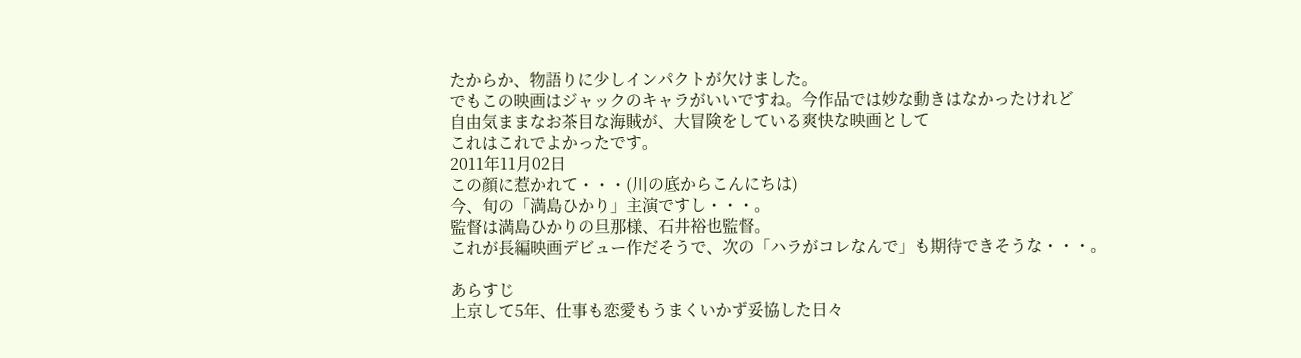たからか、物語りに少しインパクトが欠けました。
でもこの映画はジャックのキャラがいいですね。今作品では妙な動きはなかったけれど
自由気ままなお茶目な海賊が、大冒険をしている爽快な映画として
これはこれでよかったです。
2011年11月02日
この顔に惹かれて・・・(川の底からこんにちは)
今、旬の「満島ひかり」主演ですし・・・。
監督は満島ひかりの旦那様、石井裕也監督。
これが長編映画デビュー作だそうで、次の「ハラがコレなんで」も期待できそうな・・・。

あらすじ
上京して5年、仕事も恋愛もうまくいかず妥協した日々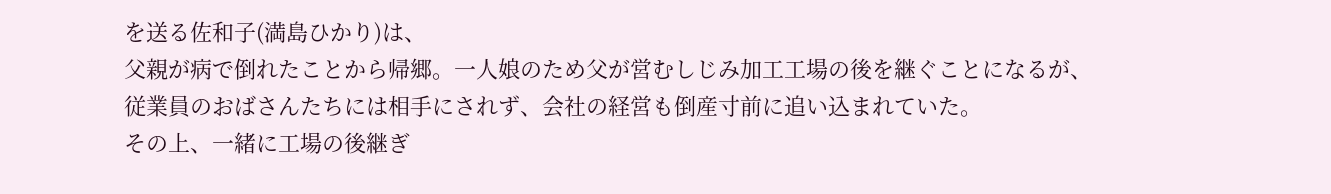を送る佐和子(満島ひかり)は、
父親が病で倒れたことから帰郷。一人娘のため父が営むしじみ加工工場の後を継ぐことになるが、
従業員のおばさんたちには相手にされず、会社の経営も倒産寸前に追い込まれていた。
その上、一緒に工場の後継ぎ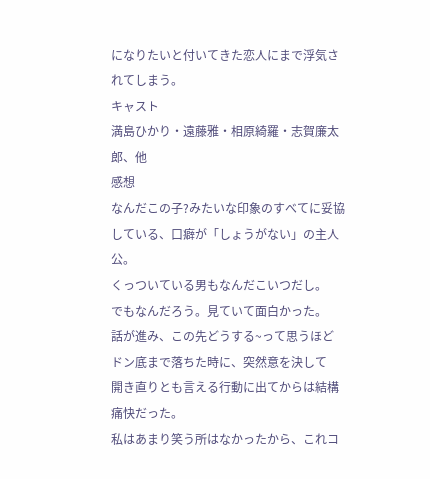になりたいと付いてきた恋人にまで浮気されてしまう。
キャスト
満島ひかり・遠藤雅・相原綺羅・志賀廉太郎、他
感想
なんだこの子?みたいな印象のすべてに妥協している、口癖が「しょうがない」の主人公。
くっついている男もなんだこいつだし。
でもなんだろう。見ていて面白かった。
話が進み、この先どうする~って思うほどドン底まで落ちた時に、突然意を決して
開き直りとも言える行動に出てからは結構痛快だった。
私はあまり笑う所はなかったから、これコ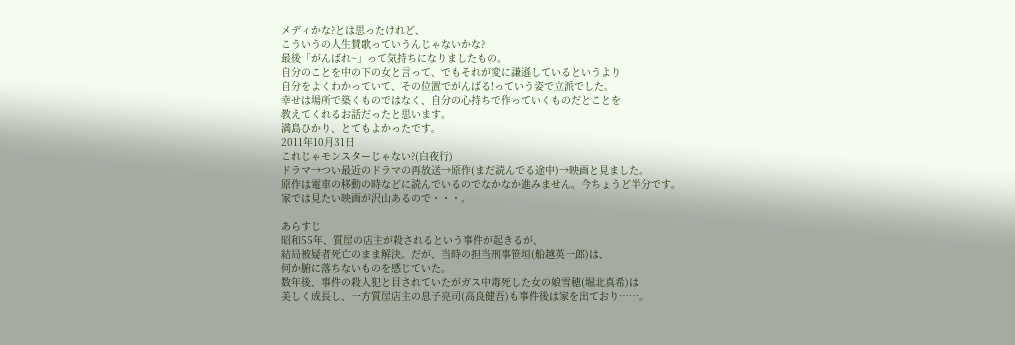メディかな?とは思ったけれど、
こういうの人生賛歌っていうんじゃないかな?
最後「がんばれ~」って気持ちになりましたもの。
自分のことを中の下の女と言って、でもそれが変に謙遜しているというより
自分をよくわかっていて、その位置でがんばる!っていう姿で立派でした。
幸せは場所で築くものではなく、自分の心持ちで作っていくものだとことを
教えてくれるお話だったと思います。
満島ひかり、とてもよかったです。
2011年10月31日
これじゃモンスターじゃない?(白夜行)
ドラマ→つい最近のドラマの再放送→原作(まだ読んでる途中)→映画と見ました。
原作は電車の移動の時などに読んでいるのでなかなか進みません。今ちょうど半分です。
家では見たい映画が沢山あるので・・・。

あらすじ
昭和55年、質屋の店主が殺されるという事件が起きるが、
結局被疑者死亡のまま解決。だが、当時の担当刑事笹垣(船越英一郎)は、
何か腑に落ちないものを感じていた。
数年後、事件の殺人犯と目されていたがガス中毒死した女の娘雪穂(堀北真希)は
美しく成長し、一方質屋店主の息子亮司(高良健吾)も事件後は家を出ており……。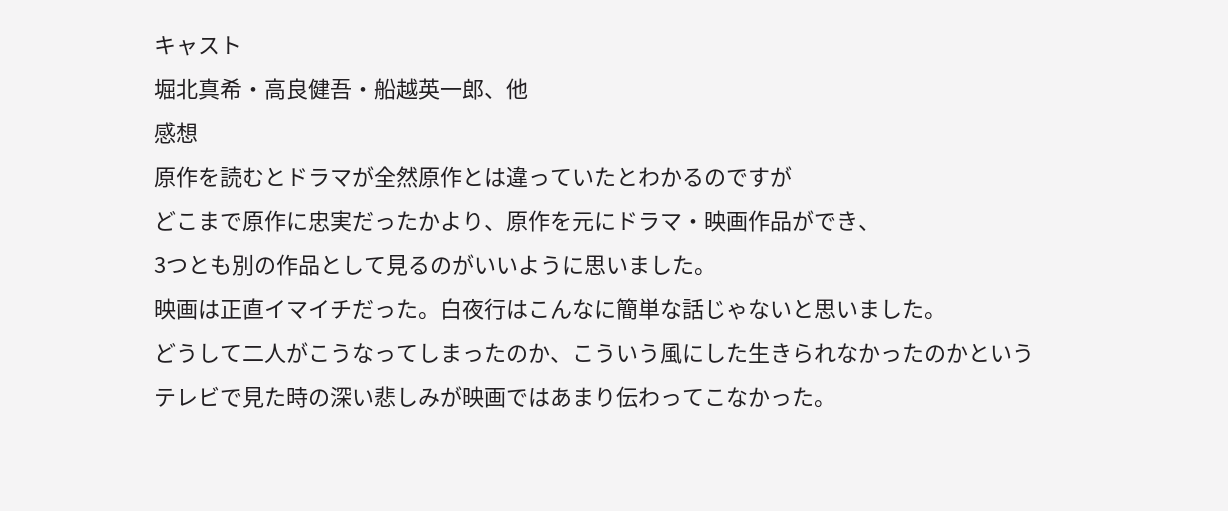キャスト
堀北真希・高良健吾・船越英一郎、他
感想
原作を読むとドラマが全然原作とは違っていたとわかるのですが
どこまで原作に忠実だったかより、原作を元にドラマ・映画作品ができ、
3つとも別の作品として見るのがいいように思いました。
映画は正直イマイチだった。白夜行はこんなに簡単な話じゃないと思いました。
どうして二人がこうなってしまったのか、こういう風にした生きられなかったのかという
テレビで見た時の深い悲しみが映画ではあまり伝わってこなかった。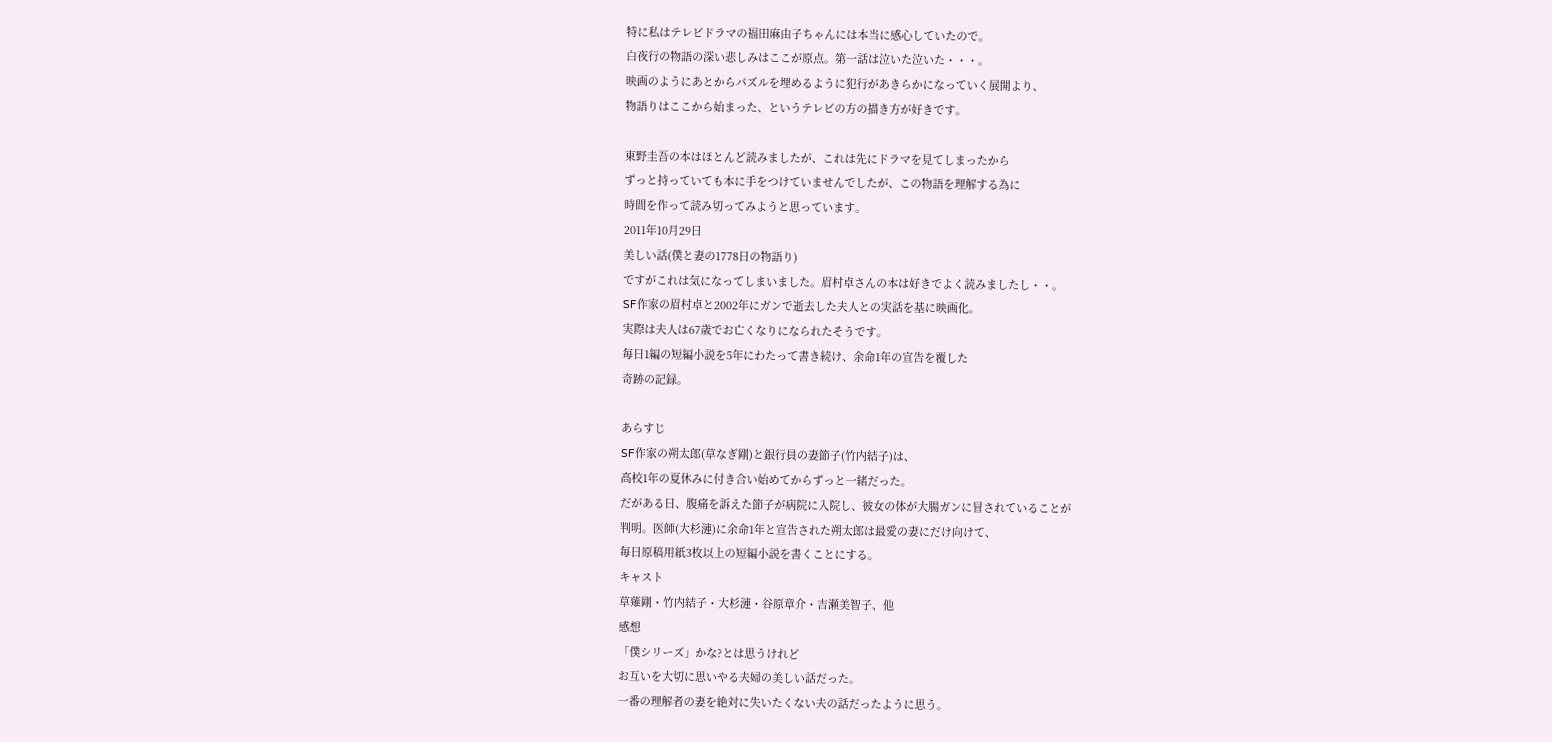特に私はテレビドラマの福田麻由子ちゃんには本当に感心していたので。
白夜行の物語の深い悲しみはここが原点。第一話は泣いた泣いた・・・。
映画のようにあとからパズルを埋めるように犯行があきらかになっていく展開より、
物語りはここから始まった、というテレビの方の描き方が好きです。

東野圭吾の本はほとんど読みましたが、これは先にドラマを見てしまったから
ずっと持っていても本に手をつけていませんでしたが、この物語を理解する為に
時間を作って読み切ってみようと思っています。
2011年10月29日
美しい話(僕と妻の1778日の物語り)
ですがこれは気になってしまいました。眉村卓さんの本は好きでよく読みましたし・・。
SF作家の眉村卓と2002年にガンで逝去した夫人との実話を基に映画化。
実際は夫人は67歳でお亡くなりになられたそうです。
毎日1編の短編小説を5年にわたって書き続け、余命1年の宣告を覆した
奇跡の記録。

あらすじ
SF作家の朔太郎(草なぎ剛)と銀行員の妻節子(竹内結子)は、
高校1年の夏休みに付き合い始めてからずっと一緒だった。
だがある日、腹痛を訴えた節子が病院に入院し、彼女の体が大腸ガンに冒されていることが
判明。医師(大杉漣)に余命1年と宣告された朔太郎は最愛の妻にだけ向けて、
毎日原稿用紙3枚以上の短編小説を書くことにする。
キャスト
草薙剛・竹内結子・大杉漣・谷原章介・吉瀬美智子、他
感想
「僕シリーズ」かな?とは思うけれど
お互いを大切に思いやる夫婦の美しい話だった。
一番の理解者の妻を絶対に失いたくない夫の話だったように思う。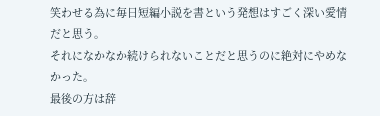笑わせる為に毎日短編小説を書という発想はすごく深い愛情だと思う。
それになかなか続けられないことだと思うのに絶対にやめなかった。
最後の方は辞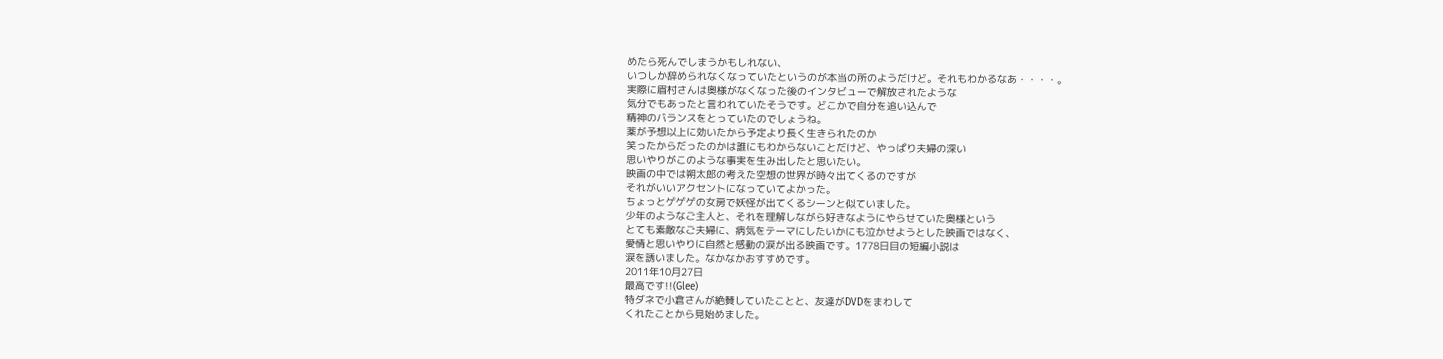めたら死んでしまうかもしれない、
いつしか辞められなくなっていたというのが本当の所のようだけど。それもわかるなあ・・・・。
実際に眉村さんは奥様がなくなった後のインタビューで解放されたような
気分でもあったと言われていたそうです。どこかで自分を追い込んで
精神のバランスをとっていたのでしょうね。
薬が予想以上に効いたから予定より長く生きられたのか
笑ったからだったのかは誰にもわからないことだけど、やっぱり夫婦の深い
思いやりがこのような事実を生み出したと思いたい。
映画の中では朔太郎の考えた空想の世界が時々出てくるのですが
それがいいアクセントになっていてよかった。
ちょっとゲゲゲの女房で妖怪が出てくるシーンと似ていました。
少年のようなご主人と、それを理解しながら好きなようにやらせていた奥様という
とても素敵なご夫婦に、病気をテーマにしたいかにも泣かせようとした映画ではなく、
愛情と思いやりに自然と感動の涙が出る映画です。1778日目の短編小説は
涙を誘いました。なかなかおすすめです。
2011年10月27日
最高です!!(Glee)
特ダネで小倉さんが絶賛していたことと、友達がDVDをまわして
くれたことから見始めました。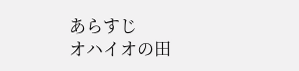あらすじ
オハイオの田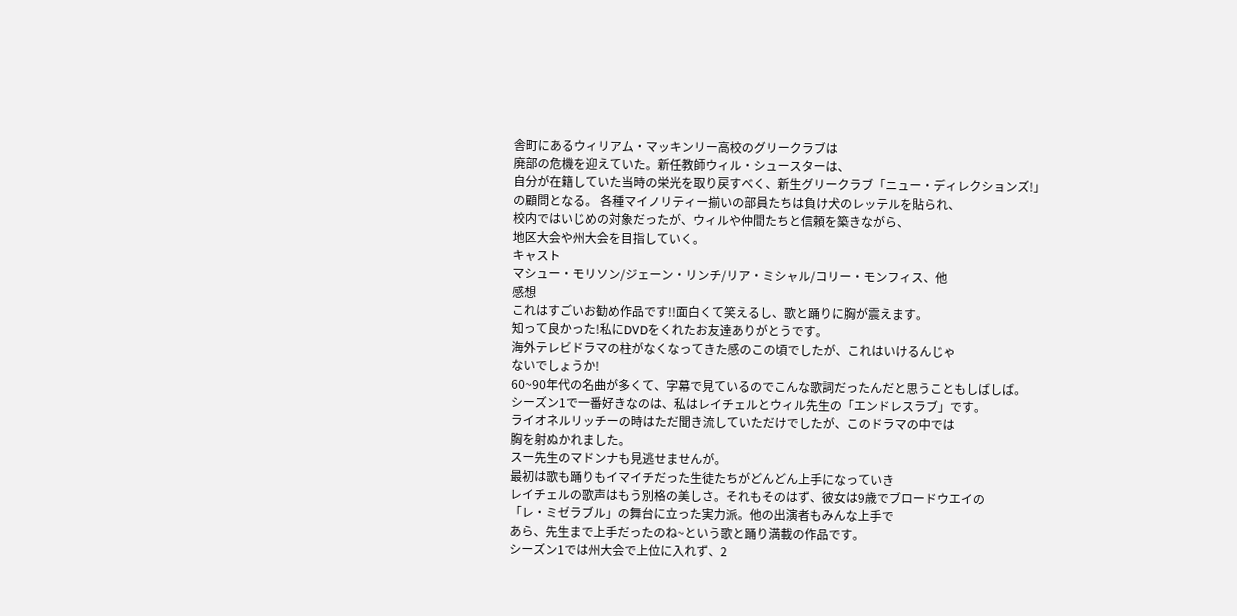舎町にあるウィリアム・マッキンリー高校のグリークラブは
廃部の危機を迎えていた。新任教師ウィル・シュースターは、
自分が在籍していた当時の栄光を取り戻すべく、新生グリークラブ「ニュー・ディレクションズ!」
の顧問となる。 各種マイノリティー揃いの部員たちは負け犬のレッテルを貼られ、
校内ではいじめの対象だったが、ウィルや仲間たちと信頼を築きながら、
地区大会や州大会を目指していく。
キャスト
マシュー・モリソン/ジェーン・リンチ/リア・ミシャル/コリー・モンフィス、他
感想
これはすごいお勧め作品です!!面白くて笑えるし、歌と踊りに胸が震えます。
知って良かった!私にDVDをくれたお友達ありがとうです。
海外テレビドラマの柱がなくなってきた感のこの頃でしたが、これはいけるんじゃ
ないでしょうか!
60~90年代の名曲が多くて、字幕で見ているのでこんな歌詞だったんだと思うこともしばしば。
シーズン1で一番好きなのは、私はレイチェルとウィル先生の「エンドレスラブ」です。
ライオネルリッチーの時はただ聞き流していただけでしたが、このドラマの中では
胸を射ぬかれました。
スー先生のマドンナも見逃せませんが。
最初は歌も踊りもイマイチだった生徒たちがどんどん上手になっていき
レイチェルの歌声はもう別格の美しさ。それもそのはず、彼女は9歳でブロードウエイの
「レ・ミゼラブル」の舞台に立った実力派。他の出演者もみんな上手で
あら、先生まで上手だったのね~という歌と踊り満載の作品です。
シーズン1では州大会で上位に入れず、2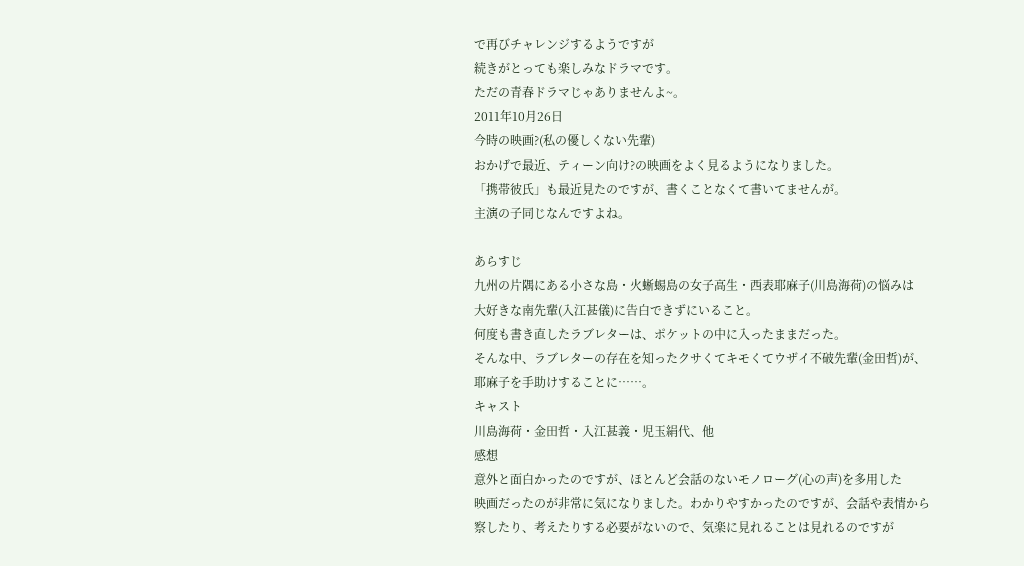で再びチャレンジするようですが
続きがとっても楽しみなドラマです。
ただの青春ドラマじゃありませんよ~。
2011年10月26日
今時の映画?(私の優しくない先輩)
おかげで最近、ティーン向け?の映画をよく見るようになりました。
「携帯彼氏」も最近見たのですが、書くことなくて書いてませんが。
主演の子同じなんですよね。

あらすじ
九州の片隅にある小さな島・火蜥蜴島の女子高生・西表耶麻子(川島海荷)の悩みは
大好きな南先輩(入江甚儀)に告白できずにいること。
何度も書き直したラブレターは、ポケットの中に入ったままだった。
そんな中、ラブレターの存在を知ったクサくてキモくてウザイ不破先輩(金田哲)が、
耶麻子を手助けすることに……。
キャスト
川島海荷・金田哲・入江甚義・児玉絹代、他
感想
意外と面白かったのですが、ほとんど会話のないモノローグ(心の声)を多用した
映画だったのが非常に気になりました。わかりやすかったのですが、会話や表情から
察したり、考えたりする必要がないので、気楽に見れることは見れるのですが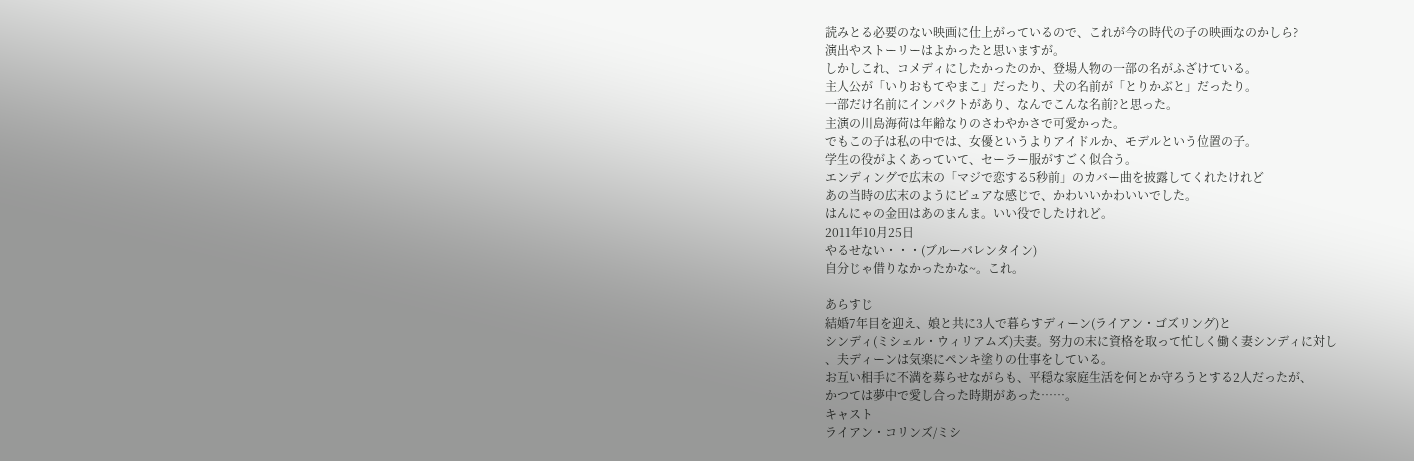読みとる必要のない映画に仕上がっているので、これが今の時代の子の映画なのかしら?
演出やストーリーはよかったと思いますが。
しかしこれ、コメディにしたかったのか、登場人物の一部の名がふざけている。
主人公が「いりおもてやまこ」だったり、犬の名前が「とりかぶと」だったり。
一部だけ名前にインパクトがあり、なんでこんな名前?と思った。
主演の川島海荷は年齢なりのさわやかさで可愛かった。
でもこの子は私の中では、女優というよりアイドルか、モデルという位置の子。
学生の役がよくあっていて、セーラー服がすごく似合う。
エンディングで広末の「マジで恋する5秒前」のカバー曲を披露してくれたけれど
あの当時の広末のようにピュアな感じで、かわいいかわいいでした。
はんにゃの金田はあのまんま。いい役でしたけれど。
2011年10月25日
やるせない・・・(ブルーバレンタイン)
自分じゃ借りなかったかな~。これ。

あらすじ
結婚7年目を迎え、娘と共に3人で暮らすディーン(ライアン・ゴズリング)と
シンディ(ミシェル・ウィリアムズ)夫妻。努力の末に資格を取って忙しく働く妻シンディに対し
、夫ディーンは気楽にペンキ塗りの仕事をしている。
お互い相手に不満を募らせながらも、平穏な家庭生活を何とか守ろうとする2人だったが、
かつては夢中で愛し合った時期があった……。
キャスト
ライアン・コリンズ/ミシ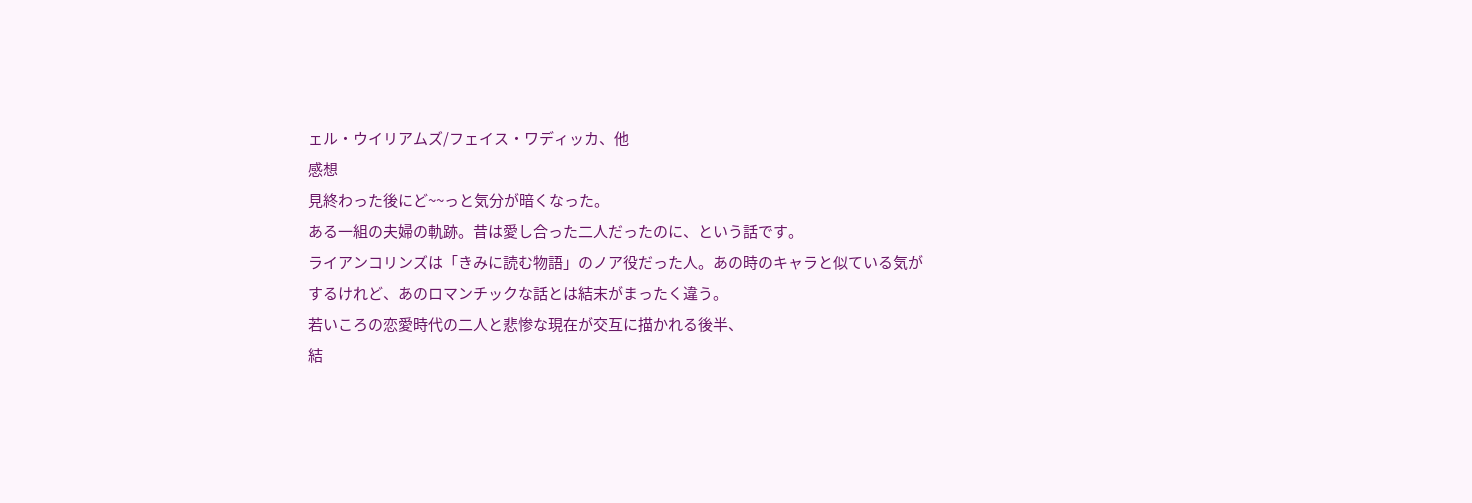ェル・ウイリアムズ/フェイス・ワディッカ、他
感想
見終わった後にど~~っと気分が暗くなった。
ある一組の夫婦の軌跡。昔は愛し合った二人だったのに、という話です。
ライアンコリンズは「きみに読む物語」のノア役だった人。あの時のキャラと似ている気が
するけれど、あのロマンチックな話とは結末がまったく違う。
若いころの恋愛時代の二人と悲惨な現在が交互に描かれる後半、
結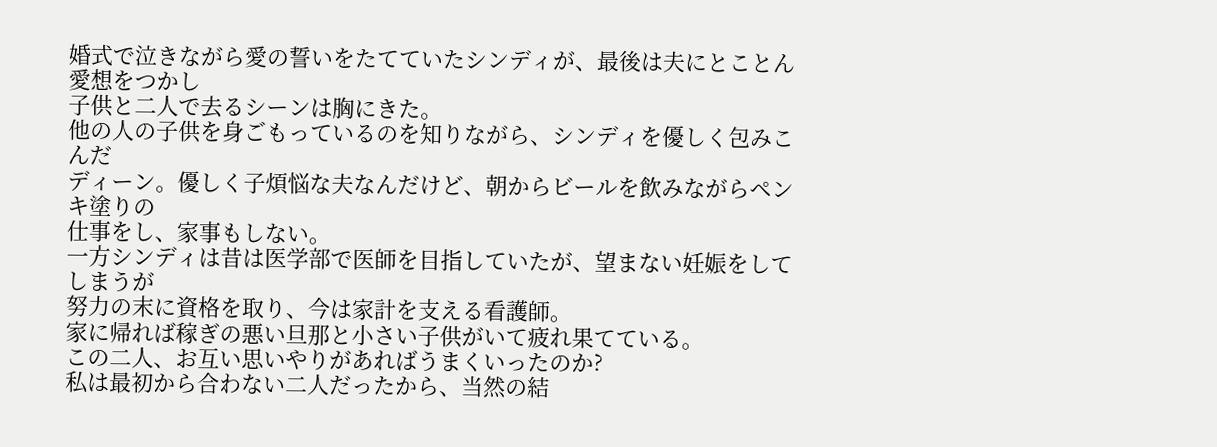婚式で泣きながら愛の誓いをたてていたシンディが、最後は夫にとことん愛想をつかし
子供と二人で去るシーンは胸にきた。
他の人の子供を身ごもっているのを知りながら、シンディを優しく包みこんだ
ディーン。優しく子煩悩な夫なんだけど、朝からビールを飲みながらペンキ塗りの
仕事をし、家事もしない。
一方シンディは昔は医学部で医師を目指していたが、望まない妊娠をしてしまうが
努力の末に資格を取り、今は家計を支える看護師。
家に帰れば稼ぎの悪い旦那と小さい子供がいて疲れ果てている。
この二人、お互い思いやりがあればうまくいったのか?
私は最初から合わない二人だったから、当然の結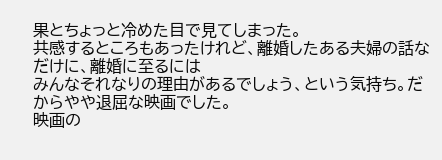果とちょっと冷めた目で見てしまった。
共感するところもあったけれど、離婚したある夫婦の話なだけに、離婚に至るには
みんなそれなりの理由があるでしょう、という気持ち。だからやや退屈な映画でした。
映画の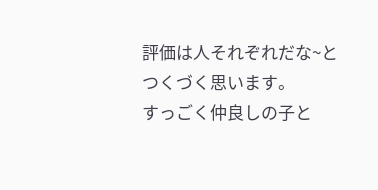評価は人それぞれだな~とつくづく思います。
すっごく仲良しの子と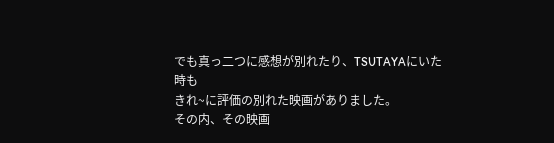でも真っ二つに感想が別れたり、TSUTAYAにいた時も
きれ~に評価の別れた映画がありました。
その内、その映画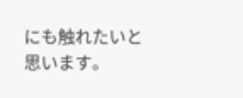にも触れたいと思います。